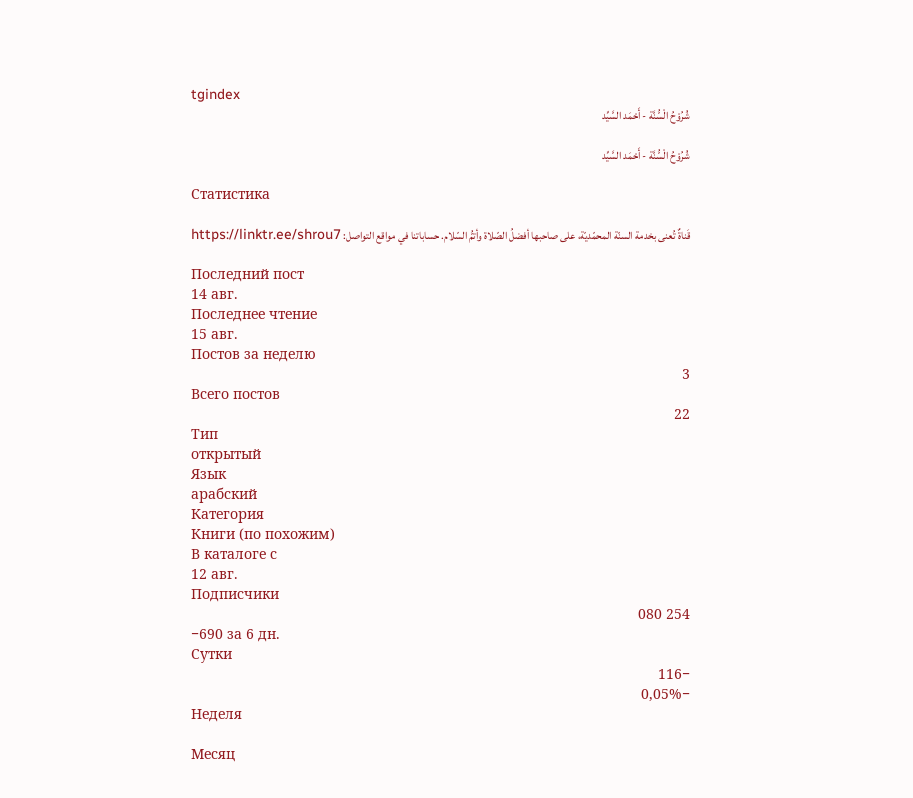tgindex
شُرُوْحُ الْسُّنَّة - أَحْمَد السَّيِّد

شُرُوْحُ الْسُّنَّة - أَحْمَد السَّيِّد

Статистика

قَناةٌ تُعنى بخدمة السنّة المحمّديّة، على صاحبها أفضلُ الصّلاة وأتمُّ السّلام. حساباتنا في مواقع التواصل: https://linktr.ee/shrou7

Последний пост
14 авг.
Последнее чтение
15 авг.
Постов за неделю
3
Всего постов
22
Тип
открытый
Язык
арабский
Категория
Книги (по похожим)
В каталоге с
12 авг.
Подписчики
254 080
−690 за 6 дн.
Сутки
−116
−0,05%
Неделя

Месяц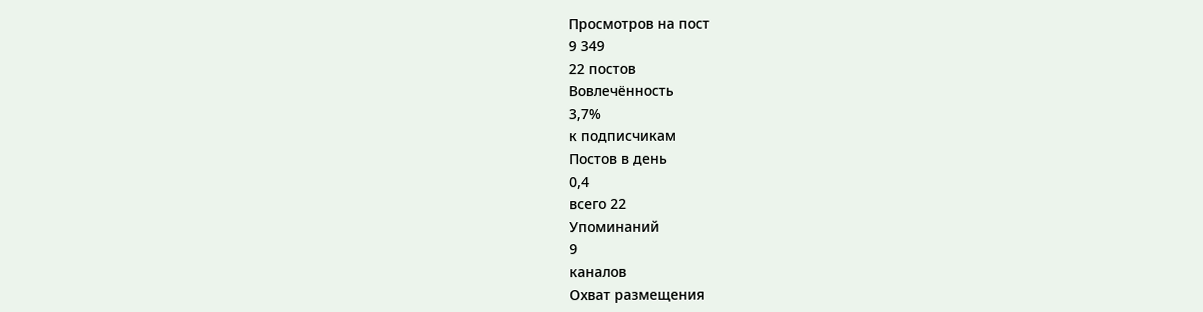Просмотров на пост
9 349
22 постов
Вовлечённость
3,7%
к подписчикам
Постов в день
0,4
всего 22
Упоминаний
9
каналов
Охват размещения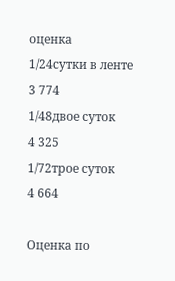оценка
1/24сутки в ленте
3 774
1/48двое суток
4 325
1/72трое суток
4 664

Оценка по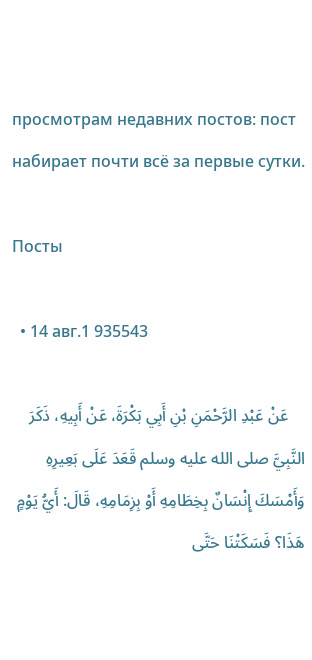просмотрам недавних постов: пост набирает почти всё за первые сутки.

Посты

  • 14 авг.1 935543

    عَنْ عَبْدِ الرَّحْمَنِ بْنِ أَبِي بَكْرَةَ، عَنْ أَبِيهِ، ذَكَرَ النَّبِيَّ صلى الله عليه وسلم قَعَدَ عَلَى بَعِيرِهِ وَأَمْسَكَ إِنْسَانٌ بِخِطَامِهِ أَوْ بِزِمَامِهِ، قَالَ: أَيُّ يَوْمٍ هَذَا؟ فَسَكَتْنَا حَتَّى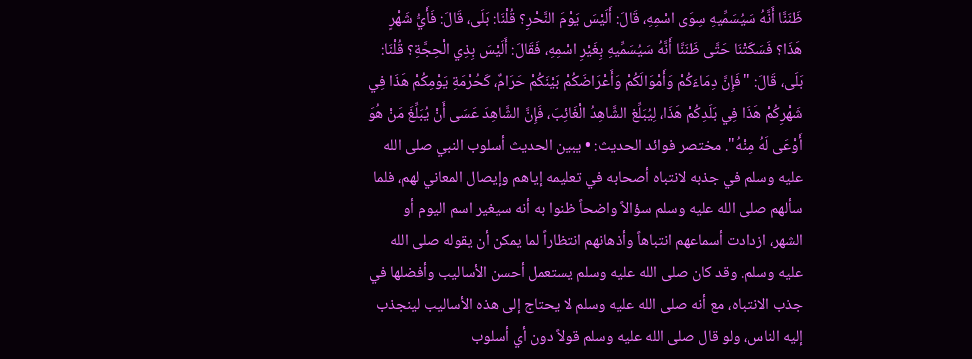ظَنَنَّا أَنَّهُ سَيُسَمِّيهِ سِوَى اسْمِهِ، قَالَ: أَلَيْسَ يَوْمَ النَّحْرِ؟ قُلْنَا: بَلَى، قَالَ: فَأَيُّ شَهْرٍ هَذَا؟ فَسَكَتْنَا حَتَّى ظَنَنَّا أَنَّهُ سَيُسَمِّيهِ بِغَيْرِ اسْمِهِ، فَقَالَ: أَلَيْسَ بِذِي الْحِجَّةِ؟ قُلْنَا: بَلَى، قَالَ: "فَإِنَّ دِمَاءَكُمْ وَأَمْوَالَكُمْ وَأَعْرَاضَكُمْ بَيْنَكُمْ حَرَامٌ، كَحُرْمَةِ يَوْمِكُمْ هَذَا فِي شَهْرِكُمْ هَذَا فِي بَلَدِكُمْ هَذَا، لِيُبَلِّغ الشَّاهِدُ الْغَائِبَ، فَإِنَّ الشَّاهِدَ عَسَى أَنْ يُبَلِّغَ مَنْ هُوَ أَوْعَى لَهُ مِنْهُ". مختصر فوائد الحديث: • يبين الحديث أسلوب النبي صلى الله عليه وسلم في جذبه لانتباه أصحابه في تعليمه إياهم وإيصال المعاني لهم، فلما سألهم صلى الله عليه وسلم سؤالاً واضحاً ظنوا به أنه سيغير اسم اليوم أو الشهر، ازدادت أسماعهم انتباهاً وأذهانهم انتظاراً لما يمكن أن يقوله صلى الله عليه وسلم. وقد كان صلى الله عليه وسلم يستعمل أحسن الأساليب وأفضلها في جذب الانتباه، مع أنه صلى الله عليه وسلم لا يحتاج إلى هذه الأساليب لينجذب إليه الناس، ولو قال صلى الله عليه وسلم قولاً دون أي أسلوب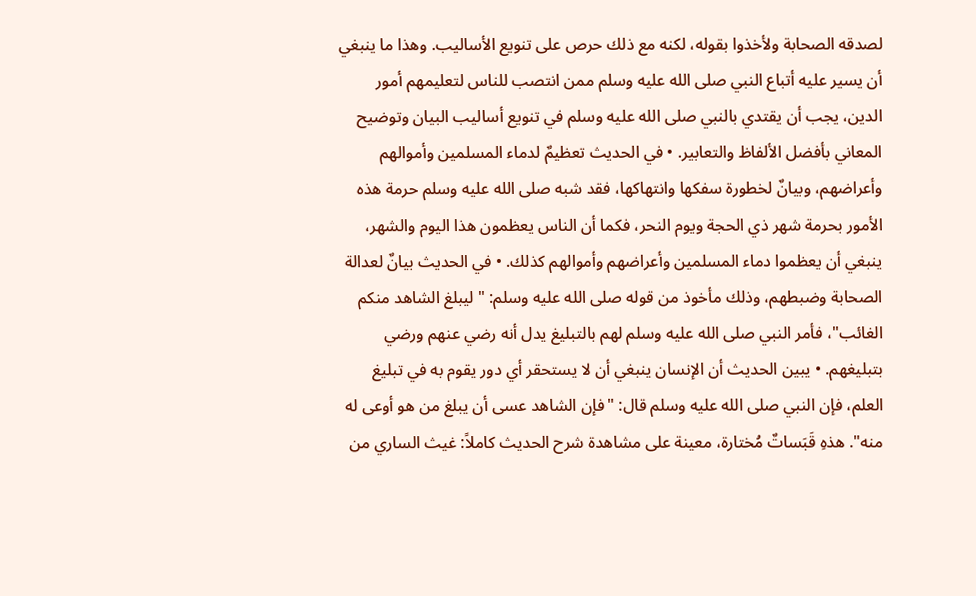لصدقه الصحابة ولأخذوا بقوله، لكنه مع ذلك حرص على تنويع الأساليب. وهذا ما ينبغي أن يسير عليه أتباع النبي صلى الله عليه وسلم ممن انتصب للناس لتعليمهم أمور الدين، يجب أن يقتدي بالنبي صلى الله عليه وسلم في تنويع أساليب البيان وتوضيح المعاني بأفضل الألفاظ والتعابير. • في الحديث تعظيمٌ لدماء المسلمين وأموالهم وأعراضهم، وبيانٌ لخطورة سفكها وانتهاكها، فقد شبه صلى الله عليه وسلم حرمة هذه الأمور بحرمة شهر ذي الحجة ويوم النحر، فكما أن الناس يعظمون هذا اليوم والشهر، ينبغي أن يعظموا دماء المسلمين وأعراضهم وأموالهم كذلك. • في الحديث بيانٌ لعدالة الصحابة وضبطهم، وذلك مأخوذ من قوله صلى الله عليه وسلم: "ليبلغ الشاهد منكم الغائب"، فأمر النبي صلى الله عليه وسلم لهم بالتبليغ يدل أنه رضي عنهم ورضي بتبليغهم. • يبين الحديث أن الإنسان ينبغي أن لا يستحقر أي دور يقوم به في تبليغ العلم، فإن النبي صلى الله عليه وسلم قال: "فإن الشاهد عسى أن يبلغ من هو أوعى له منه". هذهِ قَبَساتٌ مُختارة، معينة على مشاهدة شرح الحديث كاملاً: غيث الساري من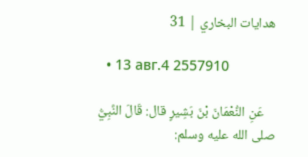هدايات البخاري | 31

  • 13 авг.4 2557910

    عَنِ النُّعْمَانَ بْنَ بَشِيرٍ قال: قَالَ النَّبِيُّ صلى الله عليه وسلم: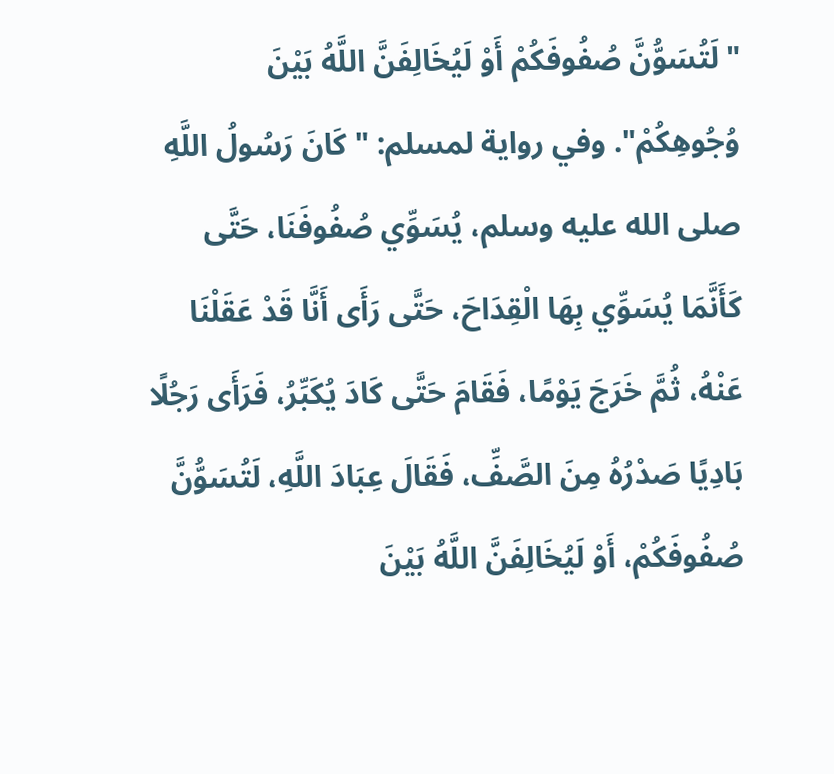"لَتُسَوُّنَّ صُفُوفَكُمْ أَوْ لَيُخَالِفَنَّ اللَّهُ بَيْنَ وُجُوهِكُمْ". وفي رواية لمسلم: "كَانَ رَسُولُ اللَّهِ صلى الله عليه وسلم، يُسَوِّي صُفُوفَنَا، حَتَّى كَأَنَّمَا يُسَوِّي بِهَا الْقِدَاحَ، حَتَّى رَأَى أَنَّا قَدْ عَقَلْنَا عَنْهُ، ثُمَّ خَرَجَ يَوْمًا، فَقَامَ حَتَّى كَادَ يُكَبِّرُ، فَرَأَى رَجُلًا بَادِيًا صَدْرُهُ مِنَ الصَّفِّ، فَقَالَ عِبَادَ اللَّهِ، لَتُسَوُّنَّ صُفُوفَكُمْ، أَوْ لَيُخَالِفَنَّ اللَّهُ بَيْنَ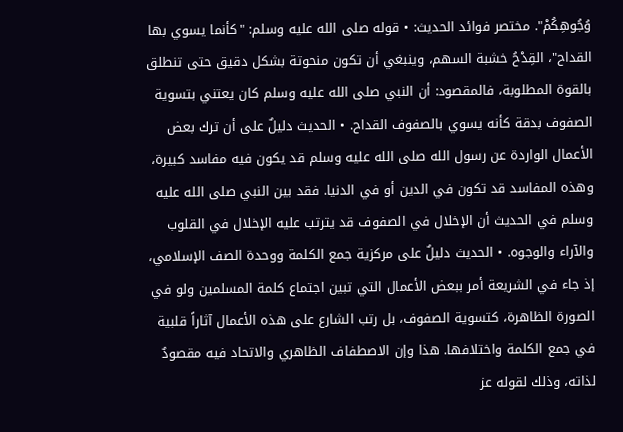وُجُوهِكُمْ". مختصر فوائد الحديث: • قوله صلى الله عليه وسلم: "كأنما يسوي بها القداح"، القِدْحُ خشبة السهم، وينبغي أن تكون منحوتة بشكل دقيق حتى تنطلق بالقوة المطلوبة، فالمقصود: أن النبي صلى الله عليه وسلم كان يعتني بتسوية الصفوف بدقة كأنه يسوي بالصفوف القداح. • الحديث دليلٌ على أن ترك بعض الأعمال الواردة عن رسول الله صلى الله عليه وسلم قد يكون فيه مفاسد كبيرة، وهذه المفاسد قد تكون في الدين أو في الدنيا. فقد بين النبي صلى الله عليه وسلم في الحديث أن الإخلال في الصفوف قد يترتب عليه الإخلال في القلوب والآراء والوجوه. • الحديث دليلٌ على مركزية جمع الكلمة ووحدة الصف الإسلامي، إذ جاء في الشريعة أمر ببعض الأعمال التي تبين اجتماع كلمة المسلمين ولو في الصورة الظاهرة، كتسوية الصفوف، بل رتب الشارع على هذه الأعمال آثاراً قلبية في جمع الكلمة واختلافها. هذا وإن الاصطفاف الظاهري والاتحاد فيه مقصودٌ لذاته، وذلك لقوله عز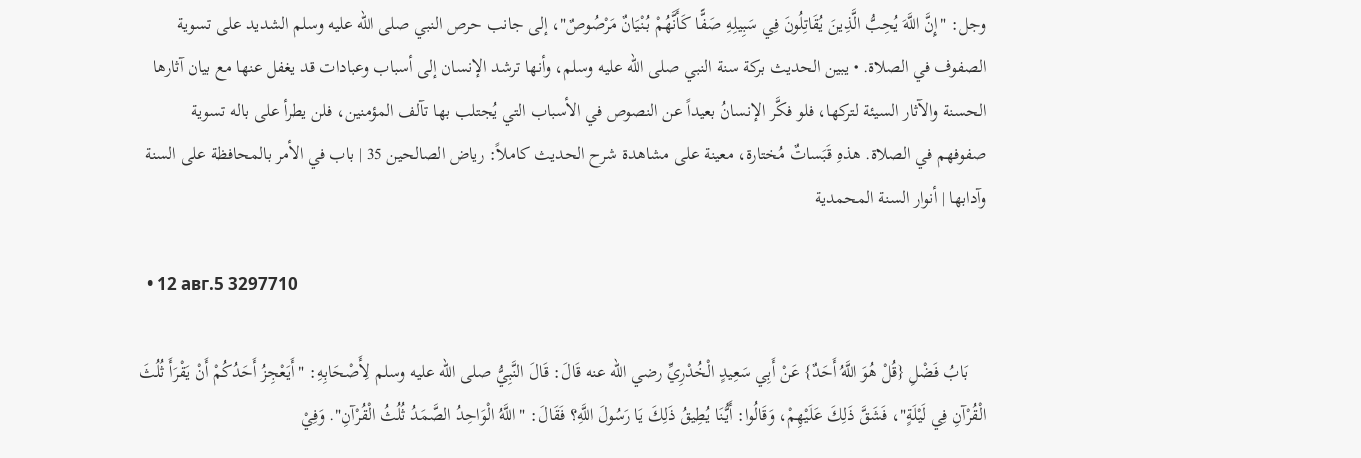وجل: "إِنَّ اللَّهَ يُحِبُّ الَّذِينَ يُقَاتِلُونَ فِي سَبِيلِهِ صَفًّا كَأَنَّهُمْ بُنْيَانٌ مَرْصُوصٌ"، إلى جانب حرص النبي صلى الله عليه وسلم الشديد على تسوية الصفوف في الصلاة. • يبين الحديث بركة سنة النبي صلى الله عليه وسلم، وأنها ترشد الإنسان إلى أسباب وعبادات قد يغفل عنها مع بيان آثارها الحسنة والآثار السيئة لتركها، فلو فكَّر الإنسانُ بعيداً عن النصوص في الأسباب التي يُجتلب بها تآلف المؤمنين، فلن يطرأ على باله تسوية صفوفهم في الصلاة. هذهِ قَبَساتٌ مُختارة، معينة على مشاهدة شرح الحديث كاملاً: رياض الصالحين 35 | باب في الأمر بالمحافظة على السنة وآدابها | أنوار السنة المحمدية

  • 12 авг.5 3297710

    بَابُ فَضْلِ {قُلْ ‌هُوَ ‌اللَّهُ أَحَدٌ} عَنْ أَبِي سَعِيدٍ الْخُدْرِيِّ رضي الله عنه قَالَ: قَالَ النَّبِيُّ صلى الله عليه وسلم لِأَصْحَابِهِ: "أَيَعْجِزُ ‌أَحَدُكُمْ أَنْ يَقْرَأَ ثُلُثَ الْقُرْآنِ فِي لَيْلَةٍ"، فَشَقَّ ذَلِكَ عَلَيْهِمْ، وَقَالُوا: أَيُّنَا يُطِيقُ ذَلِكَ يَا رَسُولَ اللَّهِ؟ فَقَالَ: "اللَّهُ الْوَاحِدُ الصَّمَدُ ثُلُثُ الْقُرْآنِ". وَفِيْ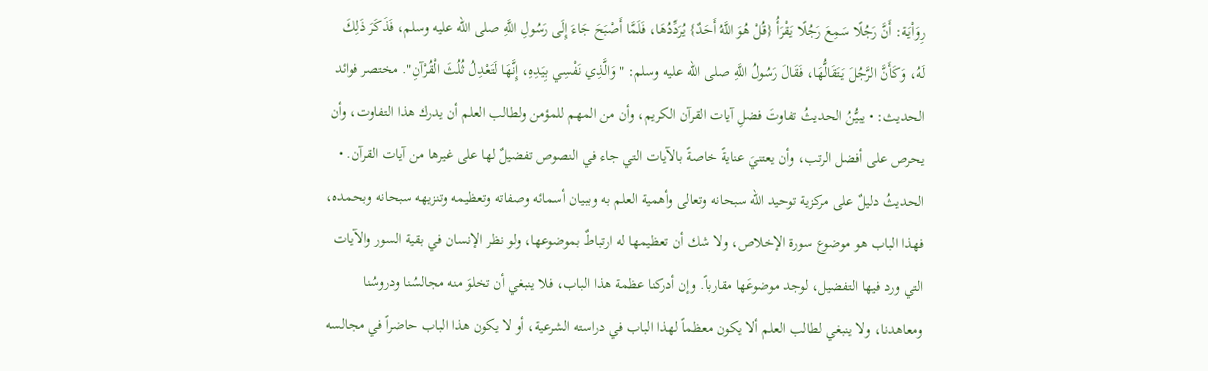رِوَاْيَة: أَنَّ رَجُلًا سَمِعَ رَجُلًا يَقْرَأُ {قُلْ هُوَ اللَّهُ أَحَدٌ} يُرَدِّدُهَا، فَلَمَّا أَصْبَحَ جَاءَ إِلَى رَسُولِ اللَّهِ صلى الله عليه وسلم، فَذَكَرَ ذَلِكَ لَهُ، وَكَأَنَّ الرَّجُلَ ‌يَتَقَالُّهَا، فَقَالَ رَسُولُ اللَّهِ صلى الله عليه وسلم: "وَالَّذِي نَفْسِي بِيَدِهِ، إِنَّهَا لَتَعْدِلُ ثُلُثَ الْقُرْآنِ". مختصر فوائد الحديث: • يبيُّنُ الحديثُ تفاوتَ فضلِ آيات القرآن الكريم، وأن من المهم للمؤمن ولطالب العلم أن يدرك هذا التفاوت، وأن يحرص على أفضل الرتب، وأن يعتنيَ عنايةً خاصةً بالآيات التي جاء في النصوص تفضيلٌ لها على غيرها من آيات القرآن. • الحديثُ دليلٌ على مركزية توحيد الله سبحانه وتعالى وأهمية العلم به وببيان أسمائه وصفاته وتعظيمه وتنزيهه سبحانه وبحمده، فهذا الباب هو موضوع سورة الإخلاص، ولا شك أن تعظيمها له ارتباطٌ بموضوعها، ولو نظر الإنسان في بقية السور والآيات التي ورد فيها التفضيل، لوجد موضوعَها مقارباً. وإن أدركنا عظمة هذا الباب، فلا ينبغي أن تخلوَ منه مجالسُنا ودروسُنا ومعاهدنا، ولا ينبغي لطالب العلم ألا يكون معظماً لهذا الباب في دراسته الشرعية، أو لا يكون هذا الباب حاضراً في مجالسه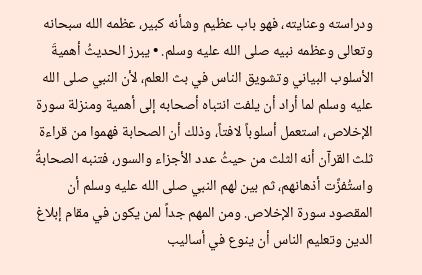ودراسته وعنايته، فهو باب عظيم وشأنه كبير، عظمه الله سبحانه وتعالى وعظمه نبيه صلى الله عليه وسلم. • يبرز الحديثُ أهميةَ الأسلوب البياني وتشويق الناس في بث العلم، لأن النبي صلى الله عليه وسلم لما أراد أن يلفت انتباه أصحابه إلى أهمية ومنزلة سورة الإخلاص، استعمل أسلوباً لافتاً، وذلك أن الصحابة فهموا من قراءة ثلث القرآن أنه الثلث من حيثُ عدد الأجزاء والسور، فتنبه الصحابةُ واستُفزَّت أذهانهم، ثم بين لهم النبي صلى الله عليه وسلم أن المقصود سورة الإخلاص. ومن المهم جداً لمن يكون في مقام إبلاغ الدين وتعليم الناس أن ينوع في أساليب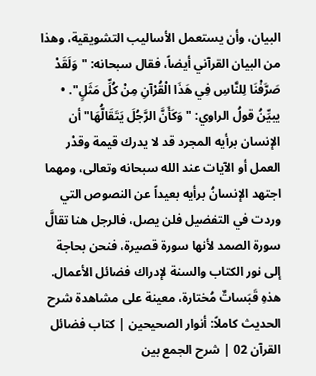البيان، وأن يستعمل الأساليب التشويقية، وهذا من البيان القرآني أيضاً، فقال سبحانه: "وَلَقَدْ صَرَّفْنَا لِلنَّاسِ فِي هَذَا الْقُرْآنِ مِنْ كُلِّ مَثَلٍ". • يبيِّنُ قولُ الراوي: "وَكَأَنَّ الرَّجُلَ ‌يَتَقَالُّهَا" أن الإنسان برأيه المجرد قد لا يدرك قيمة وقدْر العمل أو الآيات عند الله سبحانه وتعالى، ومهما اجتهد الإنسانُ برأيه بعيداً عن النصوص التي وردت في التفضيل فلن يصل، فالرجل هنا تقالَّ سورة الصمد لأنها سورة قصيرة، فنحن بحاجة إلى نور الكتاب والسنة لإدراك فضائل الأعمال. هذهِ قَبَساتٌ مُختارة، معينة على مشاهدة شرح الحديث كاملاً: أنوار الصحيحين | كتاب فضائل القرآن 02 | شرح الجمع بين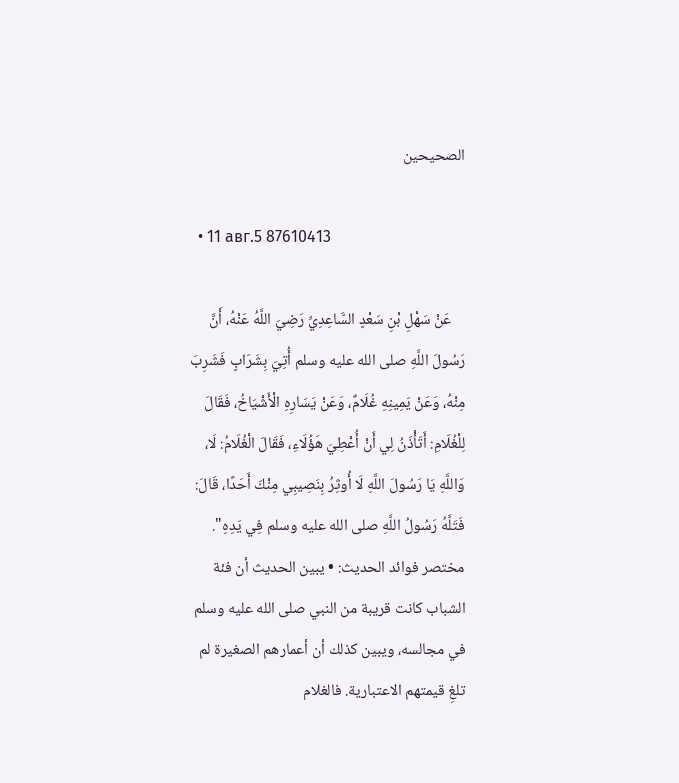الصحيحين

  • 11 авг.5 87610413

    عَنْ سَهْلِ بْنِ سَعْدٍ السَّاعِدِيِّ رَضِيَ اللَّهُ عَنْهُ، أَنَّ رَسُولَ اللَّهِ صلى الله عليه وسلم أُتِيَ بِشَرَابٍ فَشَرِبَ مِنْهُ، وَعَنْ يَمِينِهِ غُلَامٌ، وَعَنْ يَسَارِهِ الْأَشْيَاخُ، فَقَالَ لِلْغُلَامِ: أَتَأْذَنُ لِي أَنْ أُعْطِيَ هَؤُلَاءِ، فَقَالَ الْغُلَامُ: لَا، وَاللَّهِ يَا رَسُولَ اللَّهِ لَا أُوثِرُ بِنَصِيبِي مِنْكَ أَحَدًا، قَالَ: فَتَلَّهُ رَسُولُ اللَّهِ صلى الله عليه وسلم فِي يَدِهِ". مختصر فوائد الحديث: • يبين الحديث أن فئة الشباب كانت قريبة من النبي صلى الله عليه وسلم في مجالسه، ويبين كذلك أن أعمارهم الصغيرة لم تلغِ قيمتهم الاعتبارية. فالغلام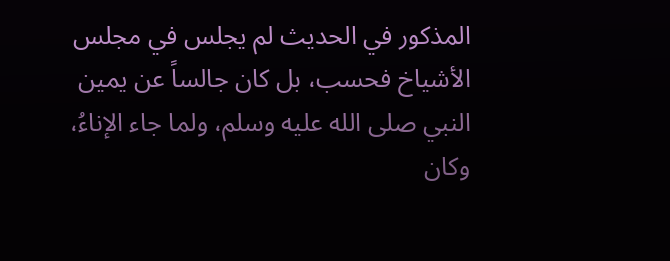المذكور في الحديث لم يجلس في مجلس الأشياخ فحسب، بل كان جالساً عن يمين النبي صلى الله عليه وسلم، ولما جاء الإناءُ، وكان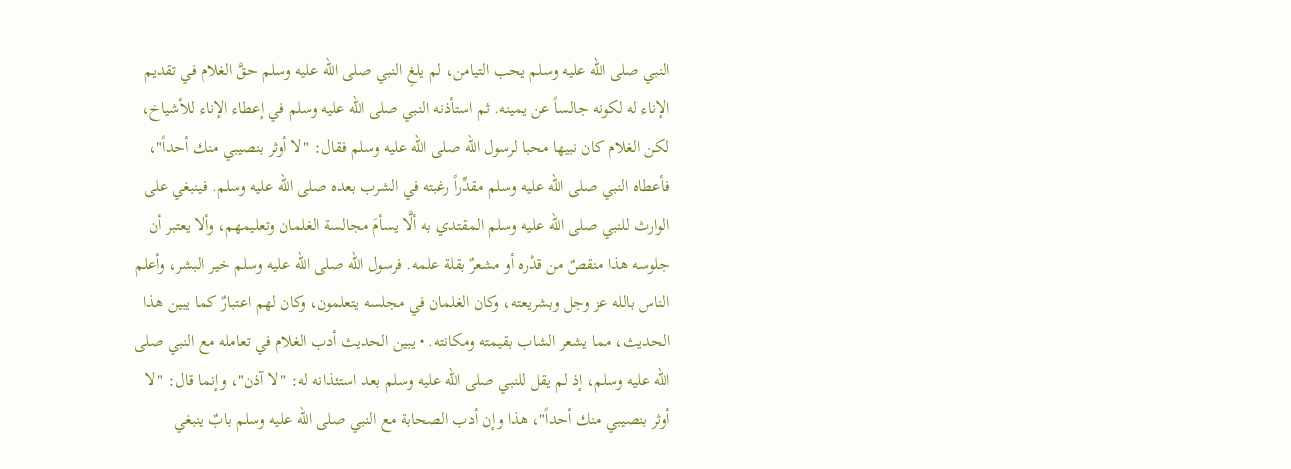النبي صلى الله عليه وسلم يحب التيامن، لم يلغِ النبي صلى الله عليه وسلم حقَّ الغلام في تقديم الإناء له لكونه جالساً عن يمينه. ثم استأذنه النبي صلى الله عليه وسلم في إعطاء الإناء للأشياخ، لكن الغلام كان نبيها محبا لرسول الله صلى الله عليه وسلم فقال: "لا أوثر بنصيبي منك أحداً"، فأعطاه النبي صلى الله عليه وسلم مقدِّراً رغبته في الشرب بعده صلى الله عليه وسلم. فينبغي على الوارث للنبي صلى الله عليه وسلم المقتدي به ألَّا يسأمَ مجالسة الغلمان وتعليمهم، وألا يعتبر أن جلوسه هذا منقصٌ من قدْره أو مشعرٌ بقلة علمه. فرسول الله صلى الله عليه وسلم خير البشر، وأعلم الناس بالله عز وجل وبشريعته، وكان الغلمان في مجلسه يتعلمون، وكان لهم اعتبارٌ كما يبين هذا الحديث، مما يشعر الشاب بقيمته ومكانته. • يبين الحديث أدب الغلام في تعامله مع النبي صلى الله عليه وسلم، إذ لم يقل للنبي صلى الله عليه وسلم بعد استئذانه له: "لا آذن"، وإنما قال: "لا أوثر بنصيبي منك أحداً"، هذا وإن أدب الصحابة مع النبي صلى الله عليه وسلم بابٌ ينبغي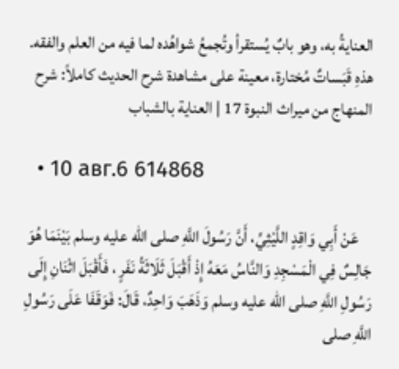العنايةُ به، وهو بابٌ يُستقرأ وتُجمعُ شواهُده لما فيه من العلم والفقه. هذهِ قَبَساتٌ مُختارة، معينة على مشاهدة شرح الحديث كاملاً: شرح المنهاج من ميراث النبوة 17 | العناية بالشباب

  • 10 авг.6 614868

    عَنْ أَبِي وَاقِدٍ اللَّيْثِيِّ، أَنَّ رَسُولَ اللَّهِ صلى الله عليه وسلم بَيْنَمَا هُوَ جَالِسٌ فِي الْمَسْجِدِ وَالنَّاسُ مَعَهُ إِذْ أَقْبَلَ ثَلَاثَةُ نَفَرٍ ، فَأَقْبَلَ اثْنَانِ إِلَى رَسُولِ اللَّهِ صلى الله عليه وسلم وَذَهَبَ وَاحِدٌ، قَالَ: فَوَقَفَا عَلَى رَسُولِ اللَّهِ صلى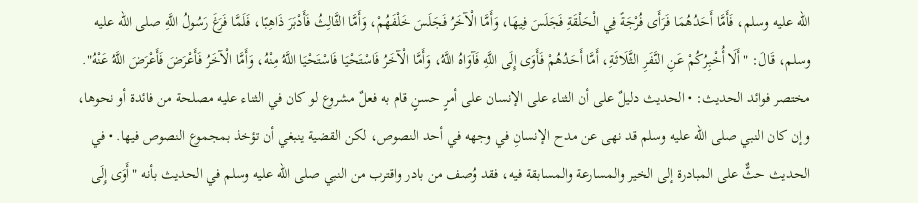الله عليه وسلم، فَأَمَّا أَحَدُهُمَا فَرَأَى فُرْجَةً فِي الْحَلْقَةِ فَجَلَسَ فِيهَا، وَأَمَّا الْآخَرُ فَجَلَسَ خَلْفَهُمْ، وَأَمَّا الثَّالِثُ فَأَدْبَرَ ذَاهِبًا، فَلَمَّا فَرَغَ رَسُولُ اللَّهِ صلى الله عليه وسلم، قَالَ: "أَلَا أُخْبِرُكُمْ عَنِ النَّفَرِ الثَّلَاثَةِ، أَمَّا أَحَدُهُمْ فَأَوَى إِلَى اللَّهِ فَآوَاهُ اللَّهُ، وَأَمَّا الْآخَرُ فَاسْتَحْيَا فَاسْتَحْيَا اللَّهُ مِنْهُ، وَأَمَّا الْآخَرُ فَأَعْرَضَ فَأَعْرَضَ اللَّهُ عَنْهُ". مختصر فوائد الحديث: • الحديث دليلٌ على أن الثناء على الإنسان على أمرٍ حسنٍ قام به فعلٌ مشروع لو كان في الثناء عليه مصلحة من فائدة أو نحوها، وإن كان النبي صلى الله عليه وسلم قد نهى عن مدح الإنسانِ في وجهه في أحد النصوص، لكن القضية ينبغي أن تؤخذ بمجموع النصوص فيها. • في الحديث حثٌّ على المبادرة إلى الخير والمسارعة والمسابقة فيه، فقد وُصف من بادر واقترب من النبي صلى الله عليه وسلم في الحديث بأنه "أَوَى إِلَى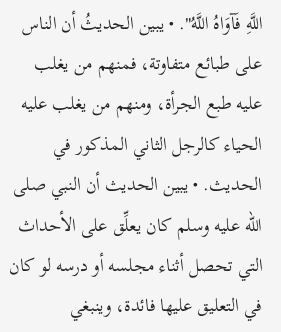اللَّهِ فَآوَاهُ اللَّهُ". • يبين الحديثُ أن الناس على طبائع متفاوتة، فمنهم من يغلب عليه طبع الجرأة، ومنهم من يغلب عليه الحياء كالرجل الثاني المذكور في الحديث. • يبين الحديث أن النبي صلى الله عليه وسلم كان يعلِّق على الأحداث التي تحصل أثناء مجلسه أو درسه لو كان في التعليق عليها فائدة، وينبغي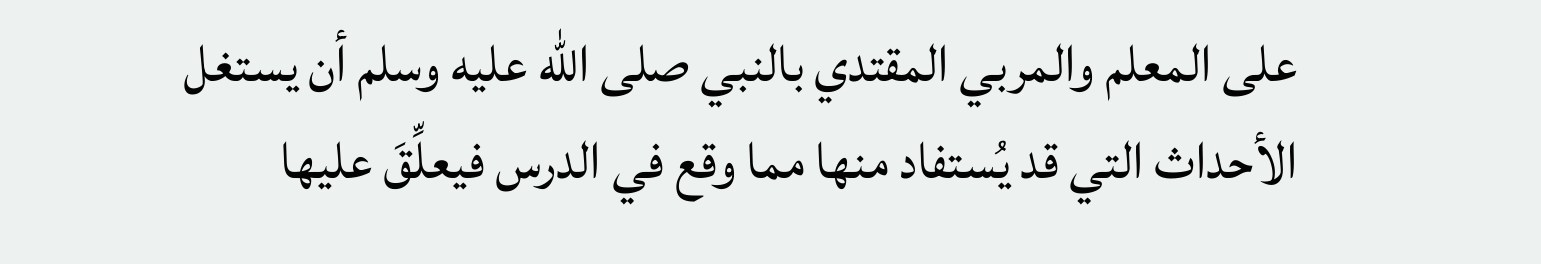على المعلم والمربي المقتدي بالنبي صلى الله عليه وسلم أن يستغل الأحداث التي قد يُستفاد منها مما وقع في الدرس فيعلِّقَ عليها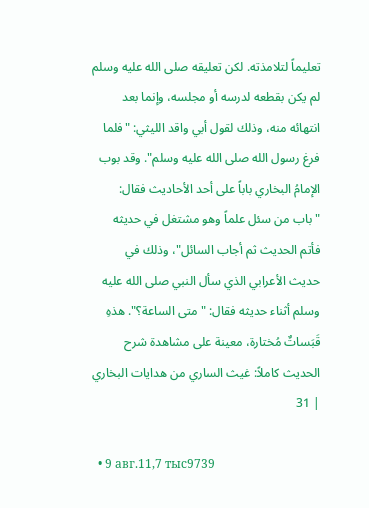تعليماً لتلامذته. لكن تعليقه صلى الله عليه وسلم لم يكن بقطعه لدرسه أو مجلسه، وإنما بعد انتهائه منه، وذلك لقول أبي واقد الليثي: "فلما فرغ رسول الله صلى الله عليه وسلم". وقد بوب الإمامُ البخاري باباً على أحد الأحاديث فقال: "باب من سئل علماً وهو مشتغل في حديثه فأتم الحديث ثم أجاب السائل"، وذلك في حديث الأعرابي الذي سأل النبي صلى الله عليه وسلم أثناء حديثه فقال: "متى الساعة؟". هذهِ قَبَساتٌ مُختارة، معينة على مشاهدة شرح الحديث كاملاً: غيث الساري من هدايات البخاري | 31

  • 9 авг.11,7 тыс9739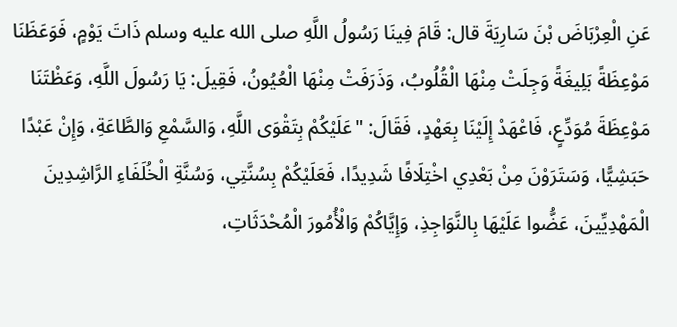عَنِ الْعِرْبَاضَ بْنَ سَارِيَةَ قال: قَامَ فِينَا رَسُولُ اللَّهِ صلى الله عليه وسلم ذَاتَ يَوْمٍ، فَوَعَظَنَا مَوْعِظَةً بَلِيغَةً وَجِلَتْ مِنْهَا الْقُلُوبُ، وَذَرَفَتْ مِنْهَا الْعُيُونُ، فَقِيلَ: يَا رَسُولَ اللَّهِ، وَعَظْتَنَا مَوْعِظَةَ مُوَدِّعٍ، فَاعْهَدْ إِلَيْنَا بِعَهْدٍ، فَقَالَ: "عَلَيْكُمْ بِتَقْوَى اللَّهِ، وَالسَّمْعِ وَالطَّاعَةِ، وَإِنْ عَبْدًا حَبَشِيًّا، وَسَتَرَوْنَ مِنْ بَعْدِي اخْتِلَافًا شَدِيدًا، فَعَلَيْكُمْ بِسُنَّتِي، وَسُنَّةِ الْخُلَفَاءِ الرَّاشِدِينَ الْمَهْدِيِّينَ، عَضُّوا عَلَيْهَا بِالنَّوَاجِذِ، وَإِيَّاكُمْ وَالْأُمُورَ الْمُحْدَثَاتِ،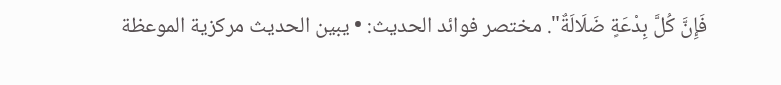فَإِنَّ كُلَّ بِدْعَةٍ ضَلَالَةٌ". مختصر فوائد الحديث: • يبين الحديث مركزية الموعظة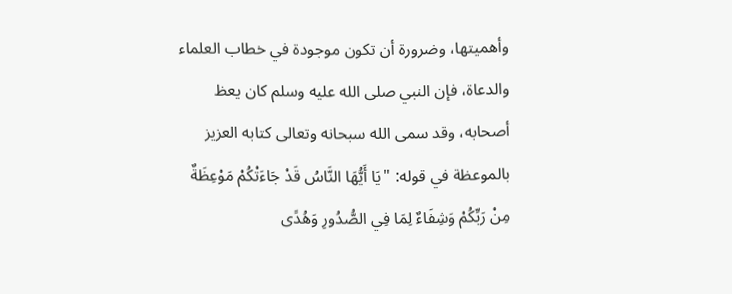وأهميتها، وضرورة أن تكون موجودة في خطاب العلماء والدعاة، فإن النبي صلى الله عليه وسلم كان يعظ أصحابه، وقد سمى الله سبحانه وتعالى كتابه العزيز بالموعظة في قوله: "يَا أَيُّهَا النَّاسُ قَدْ جَاءَتْكُمْ مَوْعِظَةٌ مِنْ رَبِّكُمْ وَشِفَاءٌ لِمَا فِي الصُّدُورِ وَهُدًى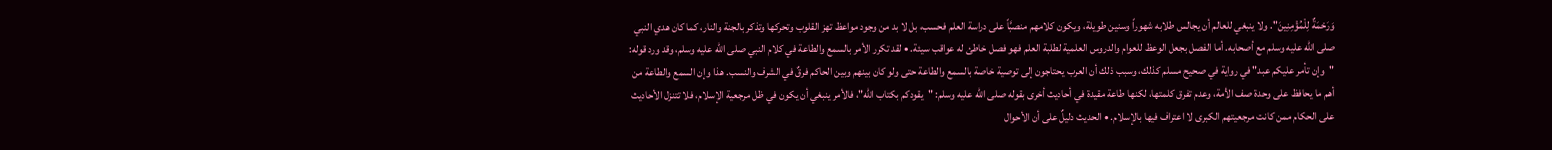وَرَحْمَةٌ لِلْمُؤْمِنِينَ". ولا ينبغي للعالم أن يجالس طلابه شهوراً وسنين طويلة، ويكون كلامهم منصبَّاً على دراسة العلم فحسب، بل لا بد من وجود مواعظ تهز القلوب وتحركها وتذكر بالجنة والنار، كما كان هدي النبي صلى الله عليه وسلم مع أصحابه. أما الفصل بجعل الوعظ للعوام والدروس العلمية لطلبة العلم فهو فصل خاطئ له عواقب سيئة. • لقد تكرر الأمر بالسمع والطاعة في كلام النبي صلى الله عليه وسلم، وقد ورد قوله: "وإن تأمر عليكم عبد" في رواية في صحيح مسلم كذلك، وسبب ذلك أن العرب يحتاجون إلى توصية خاصة بالسمع والطاعة حتى ولو كان بينهم وبين الحاكم فرقٌ في الشرف والنسب. هذا وإن السمع والطاعة من أهم ما يحافظ على وحدة صف الأمة، وعدم تفرق كلمتها، لكنها طاعة مقيدة في أحاديث أخرى بقوله صلى الله عليه وسلم: "يقودكم بكتاب الله"، فالأمر ينبغي أن يكون في ظل مرجعية الإسلام، فلا تتنزل الأحاديث على الحكام ممن كانت مرجعيتهم الكبرى لا اعتراف فيها بالإسلام. • الحديث دليلٌ على أن الأحوال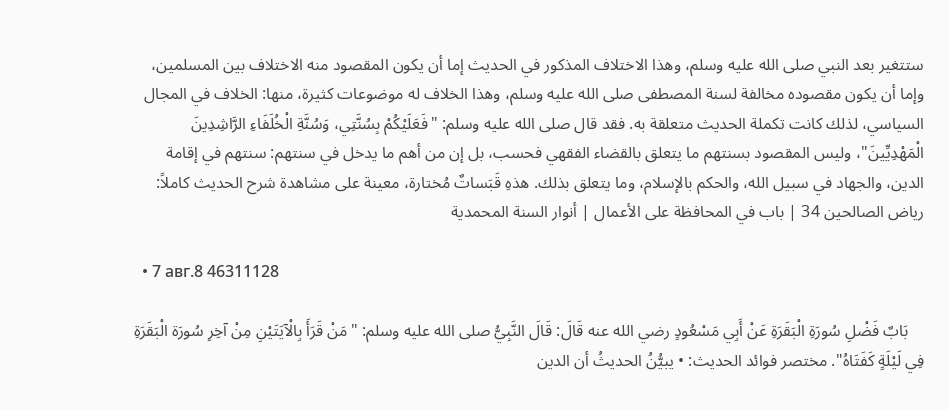ستتغير بعد النبي صلى الله عليه وسلم، وهذا الاختلاف المذكور في الحديث إما أن يكون المقصود منه الاختلاف بين المسلمين، وإما أن يكون مقصوده مخالفة لسنة المصطفى صلى الله عليه وسلم، وهذا الخلاف له موضوعات كثيرة، منها: الخلاف في المجال السياسي، لذلك كانت تكملة الحديث متعلقة به. فقد قال صلى الله عليه وسلم: "فَعَلَيْكُمْ بِسُنَّتِي، وَسُنَّةِ الْخُلَفَاءِ الرَّاشِدِينَ الْمَهْدِيِّينَ"، وليس المقصود بسنتهم ما يتعلق بالقضاء الفقهي فحسب، بل إن من أهم ما يدخل في سنتهم: سنتهم في إقامة الدين، والجهاد في سبيل الله، والحكم بالإسلام، وما يتعلق بذلك. هذهِ قَبَساتٌ مُختارة، معينة على مشاهدة شرح الحديث كاملاً: رياض الصالحين 34 | باب في المحافظة على الأعمال | أنوار السنة المحمدية

  • 7 авг.8 46311128

    بَابٌ فَضْلِ سُورَةِ الْبَقَرَةِ عَنْ أَبِي مَسْعُودٍ رضي الله عنه قَالَ: قَالَ النَّبِيُّ صلى الله عليه وسلم: "مَنْ قَرَأَ بِالْآيَتَيْنِ مِنْ آخِرِ سُورَة الْبَقَرَةِ فِي لَيْلَةٍ كَفَتَاهُ". مختصر فوائد الحديث: • يبيُّنُ الحديثُ أن الدين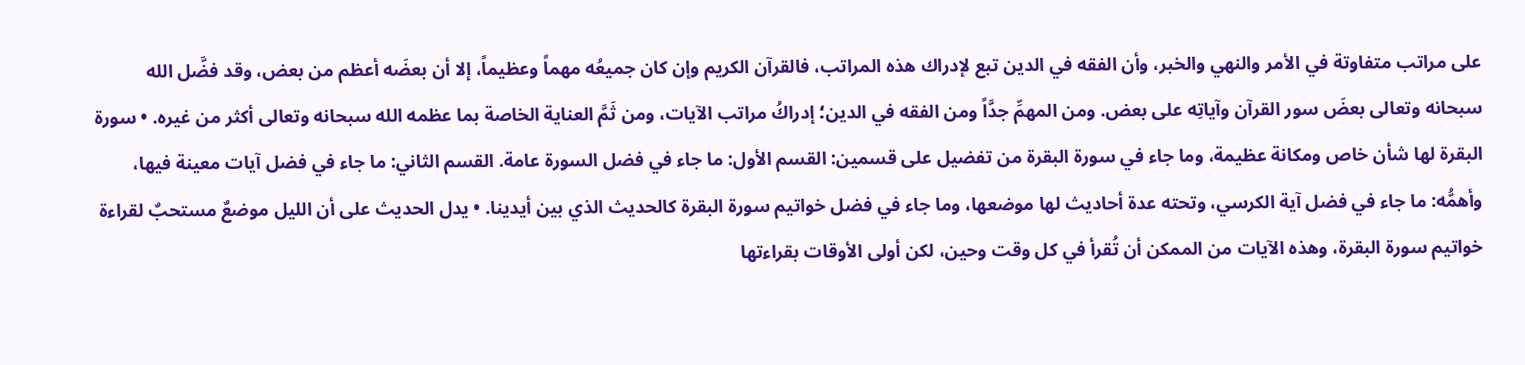على مراتب متفاوتة في الأمر والنهي والخبر، وأن الفقه في الدين تبع لإدراك هذه المراتب، فالقرآن الكريم وإن كان جميعُه مهماً وعظيماً، إلا أن بعضَه أعظم من بعض، وقد فضَّل الله سبحانه وتعالى بعضَ سور القرآن وآياتِه على بعض. ومن المهمِّ جدَّاً ومن الفقه في الدين؛ إدراكُ مراتب الآيات، ومن ثَمَّ العناية الخاصة بما عظمه الله سبحانه وتعالى أكثر من غيره. • سورة البقرة لها شأن خاص ومكانة عظيمة، وما جاء في سورة البقرة من تفضيل على قسمين: القسم الأول: ما جاء في فضل السورة عامة. القسم الثاني: ما جاء في فضل آيات معينة فيها، وأهمُّه: ما جاء في فضل آية الكرسي، وتحته عدة أحاديث لها موضعها، وما جاء في فضل خواتيم سورة البقرة كالحديث الذي بين أيدينا. • يدل الحديث على أن الليل موضعٌ مستحبٌ لقراءة خواتيم سورة البقرة، وهذه الآيات من الممكن أن تُقرأ في كل وقت وحين، لكن أولى الأوقات بقراءتها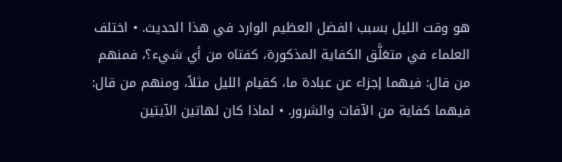هو وقت الليل بسبب الفضل العظيم الوارد في هذا الحديث. • اختلف العلماء في متعَلَّق الكفاية المذكورة، كفتاه من أي شيء؟، فمنهم من قال: فيهما إجزاء عن عبادة ما، كقيام الليل مثلاً، ومنهم من قال: فيهما كفاية من الآفات والشرور. • لماذا كان لهاتين الآيتين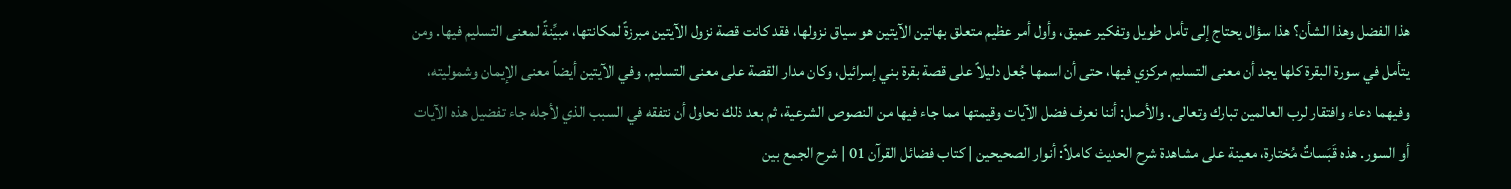هذا الفضل وهذا الشأن؟ هذا سؤال يحتاج إلى تأمل طويل وتفكير عميق، وأول أمر عظيم متعلق بهاتين الآيتين هو سياق نزولها، فقد كانت قصة نزول الآيتين مبرزةً لمكانتها، مبيِّنةً لمعنى التسليم فيها. ومن يتأمل في سورة البقرة كلها يجد أن معنى التسليم مركزي فيها، حتى أن اسمها جُعل دليلاً على قصة بقرة بني إسرائيل، وكان مدار القصة على معنى التسليم. وفي الآيتين أيضاً معنى الإيمان وشموليته، وفيهما دعاء وافتقار لرب العالمين تبارك وتعالى. والأصل: أننا نعرف فضل الآيات وقيمتها مما جاء فيها من النصوص الشرعية، ثم بعد ذلك نحاول أن نتفقه في السبب الذي لأجله جاء تفضيل هذه الآيات أو السور. هذه قَبَساتٌ مُختارة، معينة على مشاهدة شرح الحديث كاملاً: أنوار الصحيحين | كتاب فضائل القرآن 01 | شرح الجمع بين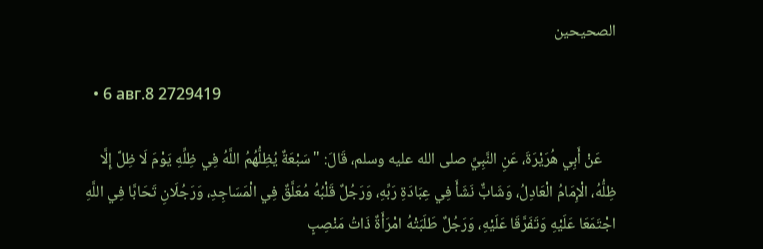الصحيحين

  • 6 авг.8 2729419

    عَنْ أَبِي هُرَيْرَةَ، عَنِ النَّبِيِّ صلى الله عليه وسلم، قَالَ: "سَبْعَةٌ يُظِلُّهُمُ اللَّهُ فِي ظِلِّهِ يَوْمَ لَا ظِلَّ إِلَّا ظِلُّهُ، الْإِمَامُ الْعَادِلُ، وَشَابٌّ نَشَأَ فِي عِبَادَةِ رَبِّهِ، وَرَجُلٌ قَلْبُهُ مُعَلَّقٌ فِي الْمَسَاجِدِ، وَرَجُلَانِ تَحَابَّا فِي اللَّهِ اجْتَمَعَا عَلَيْهِ وَتَفَرَّقَا عَلَيْهِ، وَرَجُلٌ طَلَبَتْهُ امْرَأَةٌ ذَاتُ مَنْصِبٍ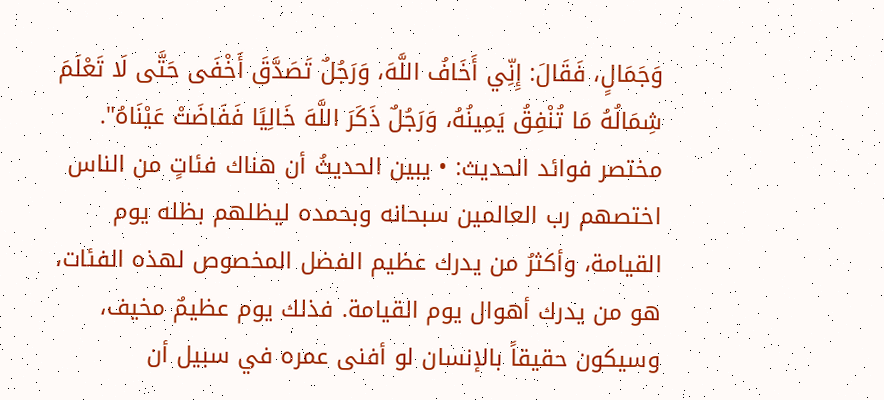وَجَمَالٍ، فَقَالَ: إِنِّي أَخَافُ اللَّهَ، وَرَجُلٌ تَصَدَّقَ أَخْفَى حَتَّى لَا تَعْلَمَ شِمَالُهُ مَا تُنْفِقُ يَمِينُهُ، وَرَجُلٌ ذَكَرَ اللَّهَ خَالِيًا فَفَاضَتْ عَيْنَاهُ". مختصر فوائد الحديث: • يبين الحديثُ أن هناك فئاتٍ من الناس اختصهم رب العالمين سبحانه وبحمده ليظلهم بظله يوم القيامة، وأكثرُ من يدرك عظيم الفضل المخصوص لهذه الفئات، هو من يدرك أهوال يوم القيامة. فذلك يوم عظيمٌ مخيف، وسيكون حقيقاً بالإنسان لو أفنى عمره في سبيل أن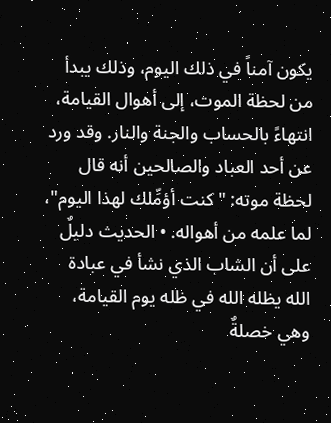يكون آمناً في ذلك اليوم، وذلك يبدأ من لحظة الموت، إلى أهوال القيامة، انتهاءً بالحساب والجنة والنار. وقد ورد عن أحد العباد والصالحين أنه قال لحظة موته: "كنت أؤمِّلك لهذا اليوم"، لما علمه من أهواله. • الحديث دليلٌ على أن الشاب الذي نشأ في عبادة الله يظله الله في ظله يوم القيامة، وهي خصلةٌ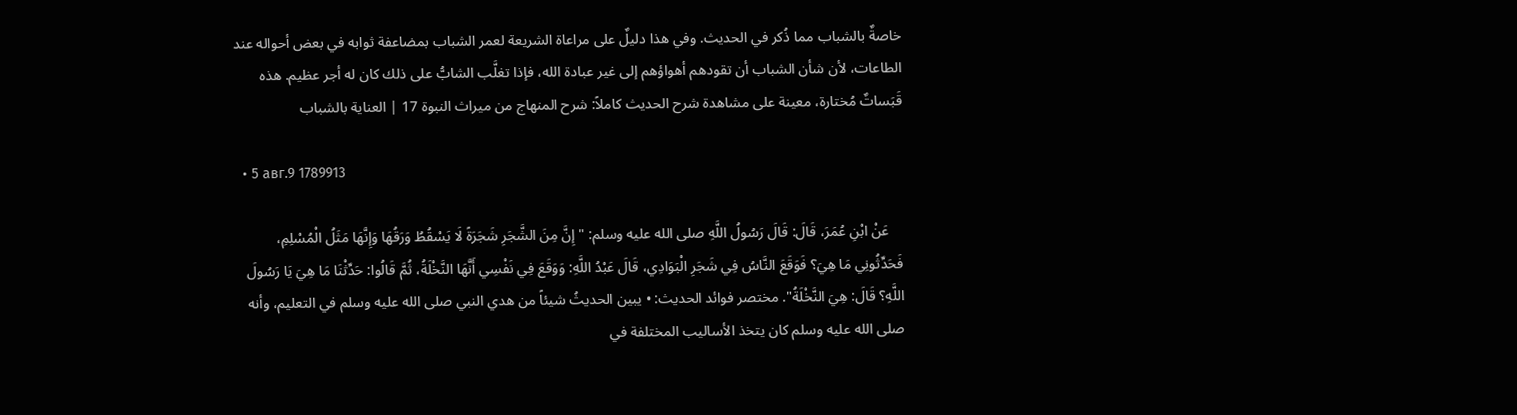خاصةٌ بالشباب مما ذُكر في الحديث. وفي هذا دليلٌ على مراعاة الشريعة لعمر الشباب بمضاعفة ثوابه في بعض أحواله عند الطاعات، لأن شأن الشباب أن تقودهم أهواؤهم إلى غير عبادة الله، فإذا تغلَّب الشابُّ على ذلك كان له أجر عظيم. هذه قَبَساتٌ مُختارة، معينة على مشاهدة شرح الحديث كاملاً: شرح المنهاج من ميراث النبوة 17 | العناية بالشباب

  • 5 авг.9 1789913

    عَنْ ابْنِ عُمَرَ، قَالَ: قَالَ رَسُولُ اللَّهِ صلى الله عليه وسلم: "إِنَّ مِنَ الشَّجَرِ شَجَرَةً لَا يَسْقُطُ وَرَقُهَا وَإِنَّهَا مَثَلُ الْمُسْلِمِ، فَحَدِّثُونِي مَا هِيَ؟ فَوَقَعَ النَّاسُ فِي شَجَرِ الْبَوَادِي، قَالَ عَبْدُ اللَّهِ: وَوَقَعَ فِي نَفْسِي أَنَّهَا النَّخْلَةُ، ثُمَّ قَالُوا: حَدِّثْنَا مَا هِيَ يَا رَسُولَ اللَّهِ؟ قَالَ: هِيَ النَّخْلَةُ". مختصر فوائد الحديث: • يبين الحديثُ شيئاً من هدي النبي صلى الله عليه وسلم في التعليم، وأنه صلى الله عليه وسلم كان يتخذ الأساليب المختلفة في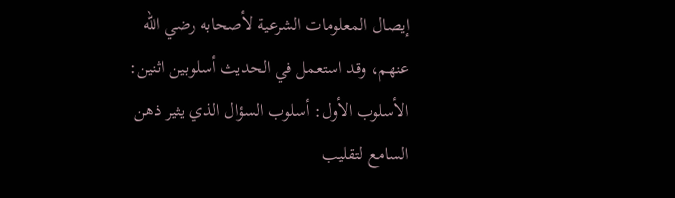إيصال المعلومات الشرعية لأصحابه رضي الله عنهم، وقد استعمل في الحديث أسلوبين اثنين: الأسلوب الأول: أسلوب السؤال الذي يثير ذهن السامع لتقليب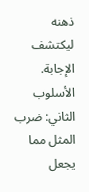ذهنه ليكتشف الإجابة. الأسلوب الثاني: ضرب المثل مما يجعل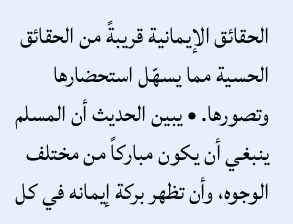الحقائق الإيمانية قريبةً من الحقائق الحسية مما يسهّل استحضارها وتصورها. • يبين الحديث أن المسلم ينبغي أن يكون مباركاً من مختلف الوجوه، وأن تظهر بركة إيمانه في كل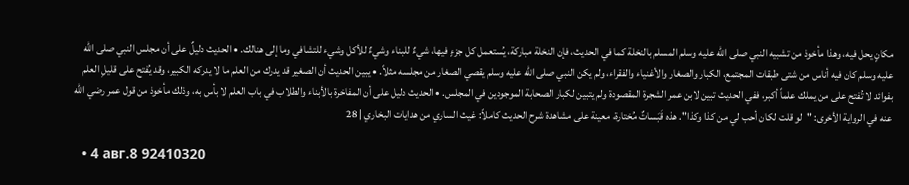مكانٍ يحل فيه، وهذا مأخوذ من تشبيه النبي صلى الله عليه وسلم المسلم بالنخلة كما في الحديث، فإن النخلة مباركة، يُستعمل كل جزءٍ فيها، شيءٌ للبناء وشيءٌ للأكل وشيء للتشافي وما إلى هنالك. • الحديث دليلٌ على أن مجلس النبي صلى الله عليه وسلم كان فيه أناس من شتى طبقات المجتمع، الكبار والصغار والأغنياء والفقراء، ولم يكن النبي صلى الله عليه وسلم يقصي الصغار من مجلسه مثلاً. • يبين الحديث أن الصغير قد يدرك من العلم ما لا يدركه الكبير، وقد يُفتح على قليلِ العلم بفوائد لا تُفتح على من يملك علماً أكبر، ففي الحديث تبين لابن عمر الشجرة المقصودة ولم يتبين لكبار الصحابة الموجودين في المجلس. • الحديث دليل على أن المفاخرة بالأبناء والطلاب في باب العلم لا بأس به، وذلك مأخوذ من قول عمر رضي الله عنه في الرواية الأخرى: "لو قلت لكان أحب لي من كذا وكذا". هذه قَبَساتٌ مُختارة، معينة على مشاهدة شرح الحديث كاملاً: غيث الساري من هدايات البخاري | 28

  • 4 авг.8 92410320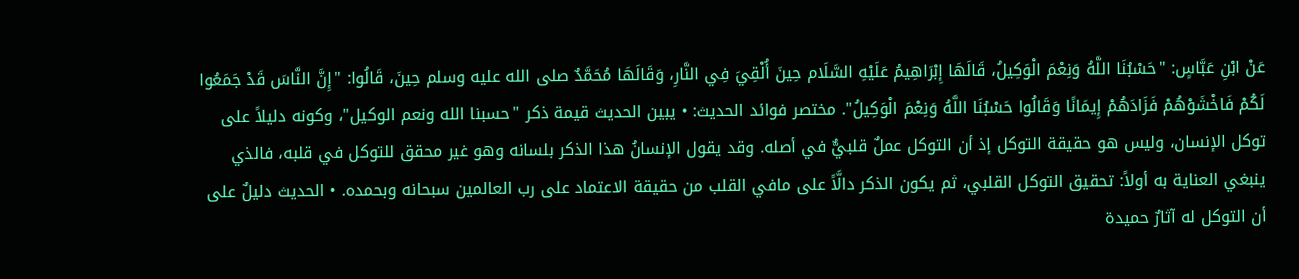عَنْ ابْنِ عَبَّاسٍ: "حَسْبُنَا اللَّهُ وَنِعْمَ الْوَكِيلُ، قَالَهَا إِبْرَاهِيمُ عَلَيْهِ السَّلَام حِينَ أُلْقِيَ فِي النَّارِ، وَقَالَهَا مُحَمَّدٌ صلى الله عليه وسلم حِينَ، قَالُوا: "إِنَّ النَّاسَ قَدْ جَمَعُوا لَكُمْ فَاخْشَوْهُمْ فَزَادَهُمْ إِيمَانًا وَقَالُوا حَسْبُنَا اللَّهُ وَنِعْمَ الْوَكِيلُ". مختصر فوائد الحديث: • يبين الحديث قيمة ذكر "حسبنا الله ونعم الوكيل"، وكونه دليلاً على توكل الإنسان، وليس هو حقيقة التوكل إذ أن التوكل عملٌ قلبيٌّ في أصله. وقد يقول الإنسانُ هذا الذكر بلسانه وهو غير محقق للتوكل في قلبه، فالذي ينبغي العناية به أولاً: تحقيق التوكل القلبي، ثم يكون الذكر دالَّاً على مافي القلب من حقيقة الاعتماد على رب العالمين سبحانه وبحمده. • الحديث دليلٌ على أن التوكل له آثارٌ حميدة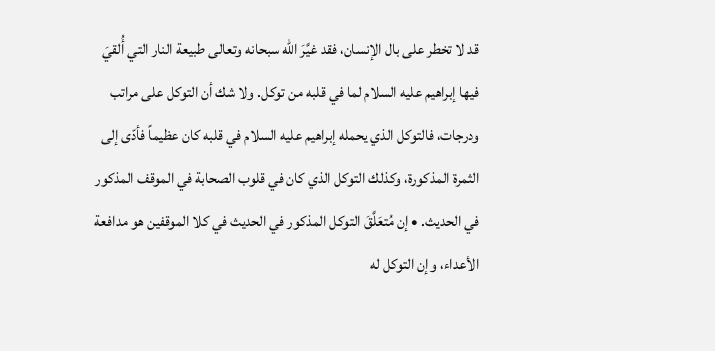قد لا تخطر على بال الإنسان، فقد غيَّرَ الله سبحانه وتعالى طبيعة النار التي أُلقيَ فيها إبراهيم عليه السلام لما في قلبه من توكل. ولا شك أن التوكل على مراتب ودرجات، فالتوكل الذي يحمله إبراهيم عليه السلام في قلبه كان عظيماً فأدّى إلى الثمرة المذكورة، وكذلك التوكل الذي كان في قلوب الصحابة في الموقف المذكور في الحديث. • إن مُتعَلَّقَ التوكل المذكور في الحديث في كلا الموقفين هو مدافعة الأعداء، وإن التوكل له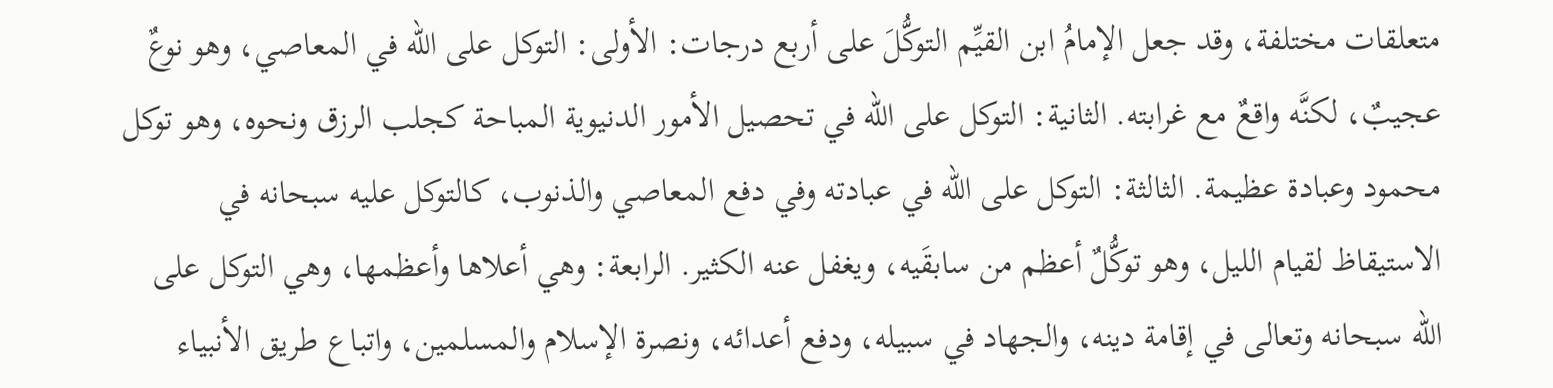متعلقات مختلفة، وقد جعل الإمامُ ابن القيِّم التوكُّلَ على أربع درجات: الأولى: التوكل على الله في المعاصي، وهو نوعٌ عجيبٌ، لكنَّه واقعٌ مع غرابته. الثانية: التوكل على الله في تحصيل الأمور الدنيوية المباحة كجلب الرزق ونحوه، وهو توكل محمود وعبادة عظيمة. الثالثة: التوكل على الله في عبادته وفي دفع المعاصي والذنوب، كالتوكل عليه سبحانه في الاستيقاظ لقيام الليل، وهو توكُّلٌ أعظم من سابقَيه، ويغفل عنه الكثير. الرابعة: وهي أعلاها وأعظمها، وهي التوكل على الله سبحانه وتعالى في إقامة دينه، والجهاد في سبيله، ودفع أعدائه، ونصرة الإسلام والمسلمين، واتباع طريق الأنبياء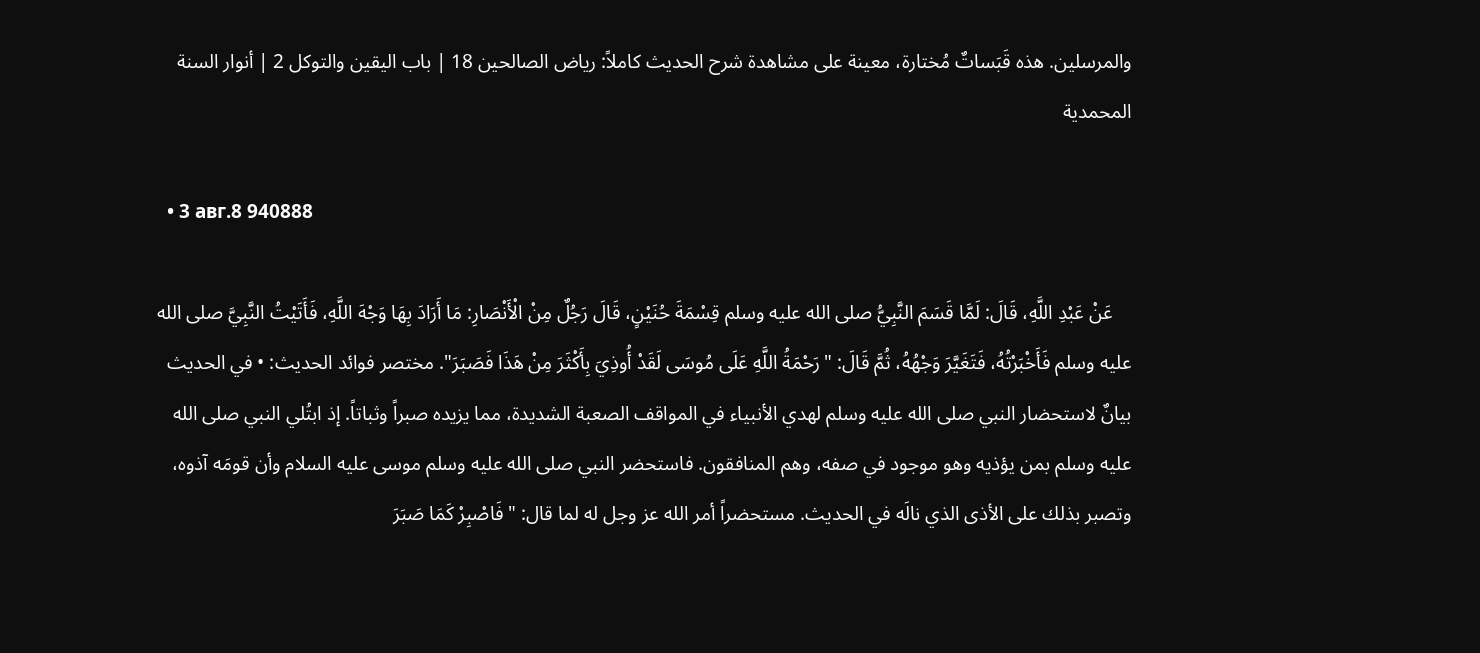والمرسلين. هذه قَبَساتٌ مُختارة، معينة على مشاهدة شرح الحديث كاملاً: رياض الصالحين 18 | باب اليقين والتوكل 2 | أنوار السنة المحمدية

  • 3 авг.8 940888

    عَنْ عَبْدِ اللَّهِ، قَالَ: لَمَّا قَسَمَ النَّبِيُّ صلى الله عليه وسلم قِسْمَةَ حُنَيْنٍ، قَالَ رَجُلٌ مِنْ الْأَنْصَارِ: مَا أَرَادَ بِهَا وَجْهَ اللَّهِ، فَأَتَيْتُ النَّبِيَّ صلى الله عليه وسلم فَأَخْبَرْتُهُ، فَتَغَيَّرَ وَجْهُهُ، ثُمَّ قَالَ: "رَحْمَةُ اللَّهِ عَلَى مُوسَى لَقَدْ أُوذِيَ بِأَكْثَرَ مِنْ هَذَا فَصَبَرَ". مختصر فوائد الحديث: • في الحديث بيانٌ لاستحضار النبي صلى الله عليه وسلم لهدي الأنبياء في المواقف الصعبة الشديدة، مما يزيده صبراً وثباتاً. إذ ابتُلي النبي صلى الله عليه وسلم بمن يؤذيه وهو موجود في صفه، وهم المنافقون. فاستحضر النبي صلى الله عليه وسلم موسى عليه السلام وأن قومَه آذوه، وتصبر بذلك على الأذى الذي نالَه في الحديث. مستحضراً أمر الله عز وجل له لما قال: "فَاصْبِرْ كَمَا صَبَرَ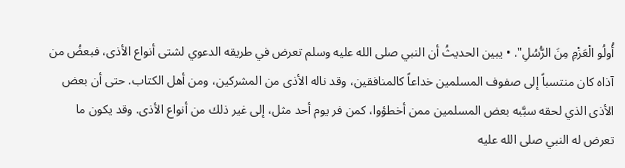أُولُو الْعَزْمِ مِنَ الرُّسُلِ". • يبين الحديثُ أن النبي صلى الله عليه وسلم تعرض في طريقه الدعوي لشتى أنواع الأذى، فبعضُ من آذاه كان منتسباً إلى صفوف المسلمين خداعاً كالمنافقين، وقد ناله الأذى من المشركين، ومن أهل الكتاب. حتى أن بعض الأذى الذي لحقه سبَّبه بعض المسلمين ممن أخطؤوا، كمن فر يوم أحد مثل، إلى غير ذلك من أنواع الأذى. وقد يكون ما تعرض له النبي صلى الله عليه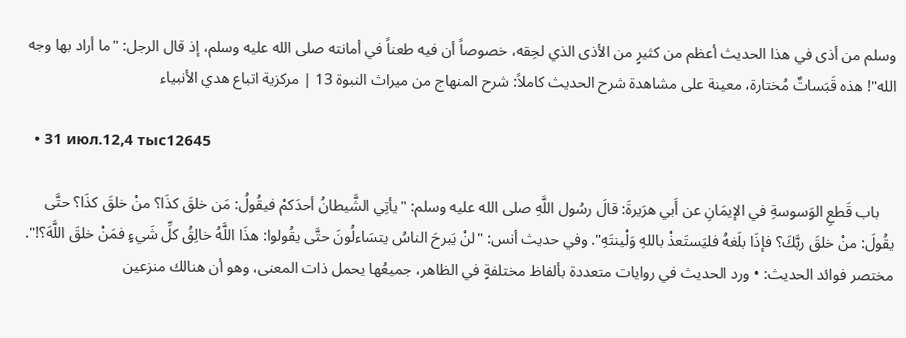وسلم من أذى في هذا الحديث أعظم من كثيرٍ من الأذى الذي لحِقه، خصوصاً أن فيه طعناً في أمانته صلى الله عليه وسلم، إذ قال الرجل: "ما أراد بها وجه الله"! هذه قَبَساتٌ مُختارة، معينة على مشاهدة شرح الحديث كاملاً: شرح المنهاج من ميراث النبوة 13 | مركزية اتباع هدي الأنبياء

  • 31 июл.12,4 тыс12645

    باب قَطعِ الوَسوسةِ في الإيمَانِ عن أَبي هرَيرةَ: قالَ رسُول اللَّهِ صلى الله عليه وسلم: "يأتِي الشَّيطانُ أحدَكمْ فيقُولُ: مَن خلقَ كذَا؟ منْ خلقَ كذَا؟ حتَّى يقُولَ: منْ خلقَ ربَّكَ؟ فإذَا بلَغهُ فليَستَعذْ باللهِ ‌وَلْينتَهِ". وفي حديث أنس: "لنْ ‌يَبرحَ الناسُ يتسَاءلُونَ حتَّى يقُولوا: هذَا اللَّهُ خالِقُ كلِّ شَيءٍ فمَنْ خلقَ اللَّهَ؟!". مختصر فوائد الحديث: • ورد الحديث في روايات متعددة بألفاظ مختلفةٍ في الظاهر، جميعُها يحمل ذات المعنى، وهو أن هنالك منزعين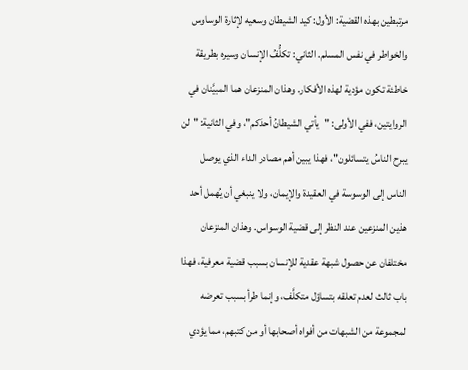مرتبطين بهذه القضية: الأول: كيد الشيطان وسعيه لإثارة الوساوس والخواطر في نفس المسلم. الثاني: تكلُّفُ الإنسان وسيره بطريقة خاطئة تكون مؤدية لهذه الأفكار. وهذان المنزعان هما المبيَّنان في الروايتين، ففي الأولى: "يأتي الشيطانُ أحدَكم"، وفي الثانية: "لن يبرح الناسُ يتسائلون"، فهذا يبين أهم مصادر الداء الذي يوصل الناس إلى الوسوسة في العقيدة والإيمان، ولا ينبغي أن يُهمل أحد هذين المنزعين عند النظر إلى قضية الوسواس. وهذان المنزعان مختلفان عن حصول شبهة عقدية للإنسان بسبب قضية معرفية، فهذا باب ثالث لعدم تعلقه بتساؤل متكلَّف، وإنما طرأ بسبب تعرضه لمجموعة من الشبهات من أفواه أصحابها أو من كتبهم، مما يؤدي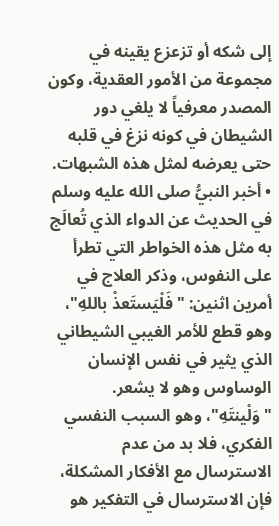إلى شكه أو تزعزع يقينه في مجموعة من الأمور العقدية، وكون المصدر معرفياً لا يلغي دور الشيطان في كونه نزغ في قلبه حتى يعرضه لمثل هذه الشبهات. • أخبر النبيُّ صلى الله عليه وسلم في الحديث عن الدواء الذي تُعالَج به مثل هذه الخواطر التي تطرأ على النفوس، وذكر العلاج في أمرين اثنين: "فَلْيَستَعذْ باللهِ"، وهو قطع للأمر الغيبي الشيطاني الذي يثير في نفس الإنسان الوساوس وهو لا يشعر. "وَلْينتَهِ"، وهو السبب النفسي الفكري، فلا بد من عدم الاسترسال مع الأفكار المشكلة، فإن الاسترسال في التفكير هو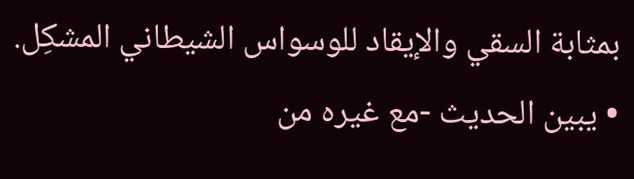بمثابة السقي والإيقاد للوسواس الشيطاني المشكِل. • يبين الحديث -مع غيره من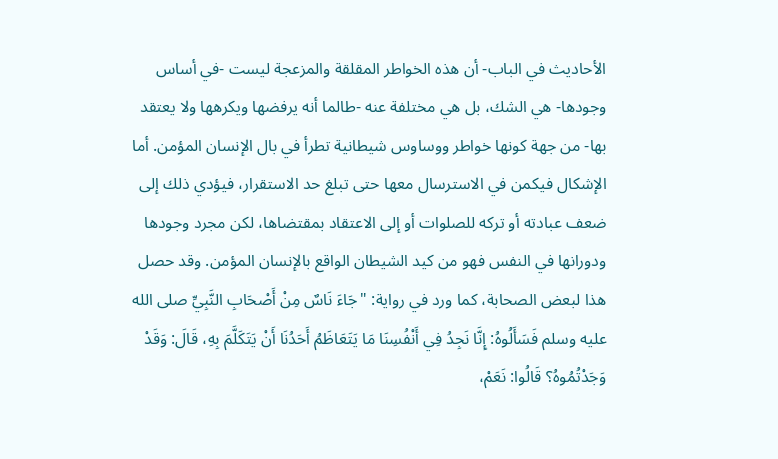الأحاديث في الباب- أن هذه الخواطر المقلقة والمزعجة ليست -في أساس وجودها- هي الشك، بل هي مختلفة عنه -طالما أنه يرفضها ويكرهها ولا يعتقد بها- من جهة كونها خواطر ووساوس شيطانية تطرأ في بال الإنسان المؤمن. أما الإشكال فيكمن في الاسترسال معها حتى تبلغ حد الاستقرار، فيؤدي ذلك إلى ضعف عبادته أو تركه للصلوات أو إلى الاعتقاد بمقتضاها، لكن مجرد وجودها ودورانها في النفس فهو من كيد الشيطان الواقع بالإنسان المؤمن. وقد حصل هذا لبعض الصحابة، كما ورد في رواية: "جَاءَ نَاسٌ مِنْ أَصْحَابِ النَّبِيِّ صلى الله عليه وسلم فَسَأَلُوهُ: إِنَّا نَجِدُ فِي أَنْفُسِنَا مَا يَتَعَاظَمُ أَحَدُنَا أَنْ يَتَكَلَّمَ بِهِ، قَالَ: وَقَدْ وَجَدْتُمُوهُ؟ قَالُوا: نَعَمْ،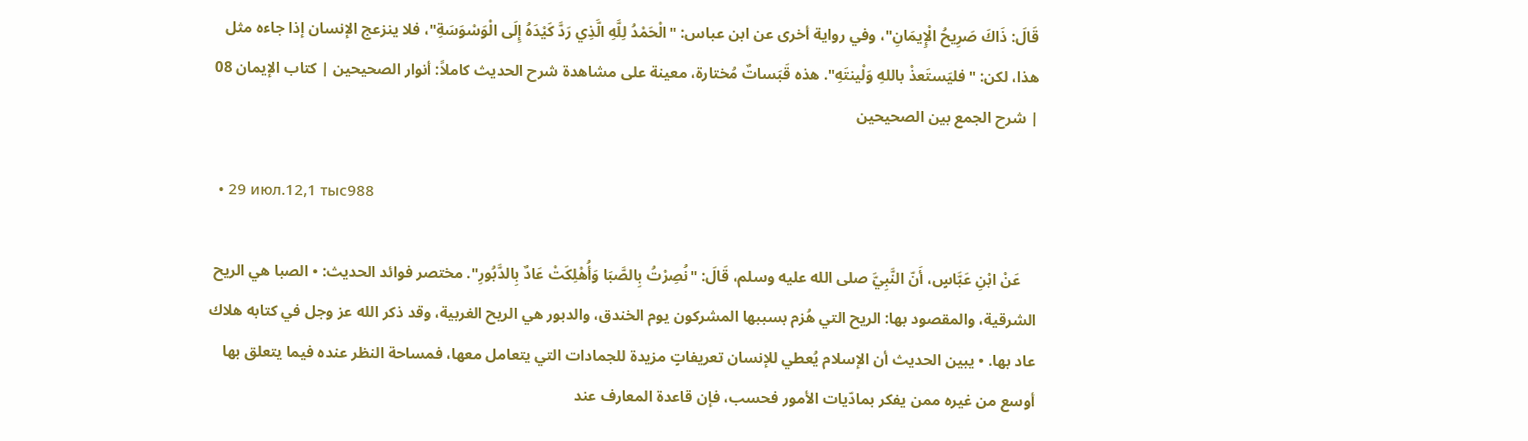قَالَ: ذَاكَ ‌صَرِيحُ ‌الْإِيمَانِ"، وفي رواية أخرى عن ابن عباس: "الْحَمْدُ لِلَّهِ الَّذِي ‌رَدَّ ‌كَيْدَهُ إِلَى الْوَسْوَسَةِ"، فلا ينزعج الإنسان إذا جاءه مثل هذا، لكن: "فليَستَعذْ باللهِ ‌وَلْينتَهِ". هذه قَبَساتٌ مُختارة، معينة على مشاهدة شرح الحديث كاملاً: أنوار الصحيحين | كتاب الإيمان 08 | شرح الجمع بين الصحيحين

  • 29 июл.12,1 тыс988

    عَنْ ابْنِ عَبَّاسٍ، أَنّ النَّبِيَّ صلى الله عليه وسلم، قَالَ: "نُصِرْتُ بِالصَّبَا وَأُهْلِكَتْ عَادٌ بِالدَّبُورِ". مختصر فوائد الحديث: • الصبا هي الريح الشرقية، والمقصود بها: الريح التي هُزم بسببها المشركون يوم الخندق، والدبور هي الريح الغربية، وقد ذكر الله عز وجل في كتابه هلاك عاد بها. • يبين الحديث أن الإسلام يُعطي للإنسان تعريفاتٍ مزيدة للجمادات التي يتعامل معها، فمساحة النظر عنده فيما يتعلق بها أوسع من غيره ممن يفكر بمادّيات الأمور فحسب، فإن قاعدة المعارف عند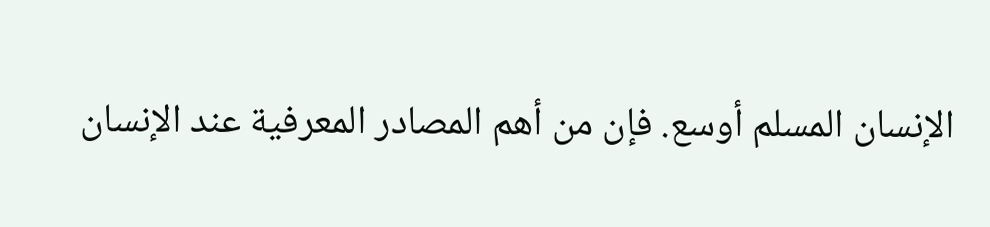الإنسان المسلم أوسع. فإن من أهم المصادر المعرفية عند الإنسان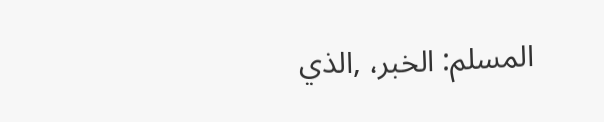المسلم: الخبر، ,الذي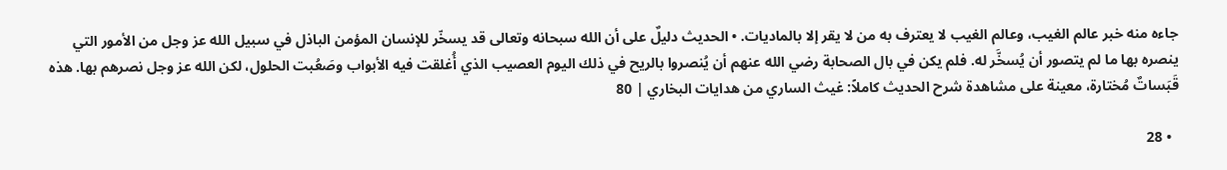جاءه منه خبر عالم الغيب، وعالم الغيب لا يعترف به من لا يقر إلا بالماديات. • الحديث دليلٌ على أن الله سبحانه وتعالى قد يسخّر للإنسان المؤمن الباذل في سبيل الله عز وجل من الأمور التي ينصره بها ما لم يتصور أن يُسخَّر له. فلم يكن في بال الصحابة رضي الله عنهم أن يُنصروا بالريح في ذلك اليوم العصيب الذي أُغلقت فيه الأبواب وصَعُبت الحلول، لكن الله عز وجل نصرهم بها. هذه قَبَساتٌ مُختارة، معينة على مشاهدة شرح الحديث كاملاً: غيث الساري من هدايات البخاري | 80

  • 28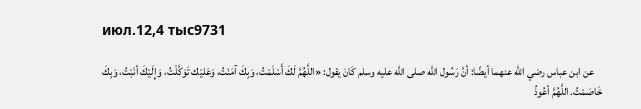июл.12,4 тыс9731

    عن ابن عباس رضي الله عنهما أيضًا: أنَّ رَسُول الله صلى الله عليه وسلم كَانَ يقول: «اللَّهُمَّ لَكَ أَسْلَمْتُ، وَبِكَ آمَنْتُ، وَعَليْك تَوَكَّلْتُ، وَإِلَيْكَ أنَبْتُ، وَبِكَ خَاصَمْتُ. اللَّهُمَّ أعُوذُ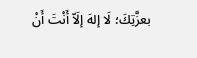بعزَّتِكَ؛ لَا إلهَ إلَاّ أَنْتَ أَنْ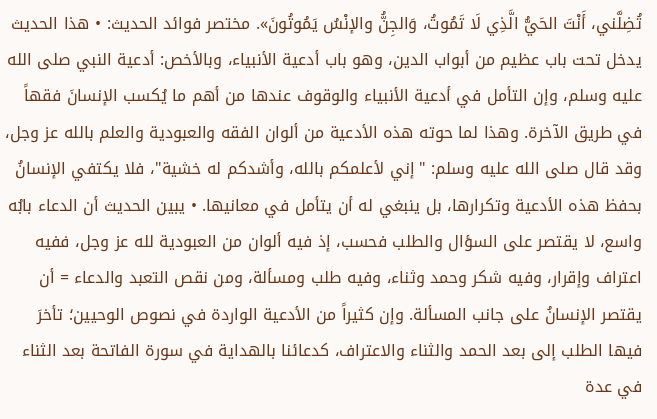تُضِلَّني، أَنْتَ الحَيُّ الَّذِي لَا تَمُوتُ، وَالجِنُّ والإنْسُ يَمُوتُونَ». مختصر فوائد الحديث: • هذا الحديث يدخل تحت باب عظيم من أبواب الدين، وهو باب أدعية الأنبياء، وبالأخص: أدعية النبي صلى الله عليه وسلم، وإن التأمل في أدعية الأنبياء والوقوف عندها من أهم ما يُكسب الإنسانَ فقهاً في طريق الآخرة. وهذا لما حوته هذه الأدعية من ألوان الفقه والعبودية والعلم بالله عز وجل، وقد قال صلى الله عليه وسلم: "إني لأعلمكم بالله، وأشدكم له خشية"، فلا يكتفي الإنسانُ بحفظ هذه الأدعية وتكرارها، بل ينبغي له أن يتأمل في معانيها. • يبين الحديث أن الدعاء بابُه واسع، لا يقتصر على السؤال والطلب فحسب، إذ فيه ألوان من العبودية لله عز وجل، ففيه اعتراف وإقرار، وفيه شكر وحمد وثناء، وفيه طلب ومسألة، ومن نقص التعبد والدعاء = أن يقتصر الإنسانُ على جانب المسألة. وإن كثيراً من الأدعية الواردة في نصوص الوحيين؛ تأخرَ فيها الطلب إلى بعد الحمد والثناء والاعتراف، كدعائنا بالهداية في سورة الفاتحة بعد الثناء في عدة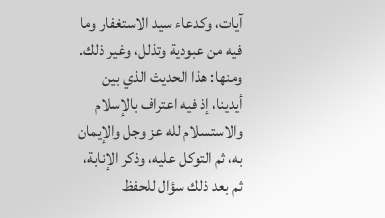آيات، وكدعاء سيد الاستغفار وما فيه من عبودية وتذلل، وغير ذلك. ومنها: هذا الحديث الذي بين أيدينا، إذ فيه اعتراف بالإسلام والاستسلام لله عز وجل والإيمان به، ثم التوكل عليه، وذكر الإنابة، ثم بعد ذلك سؤال للحفظ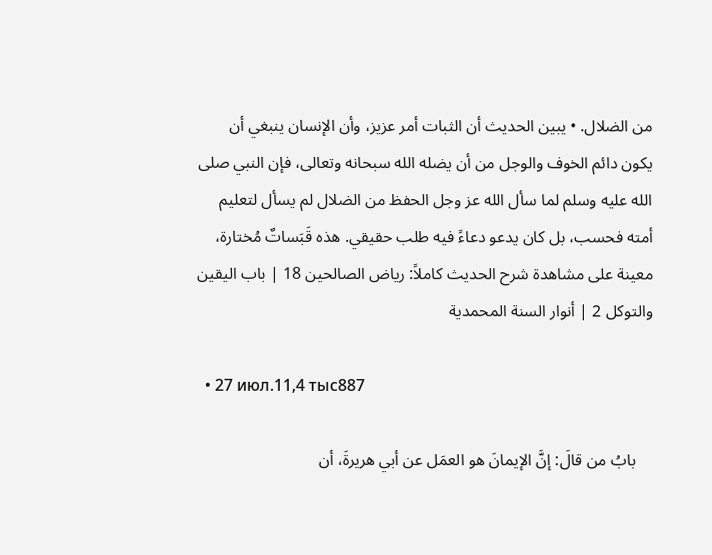من الضلال. • يبين الحديث أن الثبات أمر عزيز، وأن الإنسان ينبغي أن يكون دائم الخوف والوجل من أن يضله الله سبحانه وتعالى، فإن النبي صلى الله عليه وسلم لما سأل الله عز وجل الحفظ من الضلال لم يسأل لتعليم أمته فحسب، بل كان يدعو دعاءً فيه طلب حقيقي. هذه قَبَساتٌ مُختارة، معينة على مشاهدة شرح الحديث كاملاً: رياض الصالحين 18 | باب اليقين والتوكل 2 | أنوار السنة المحمدية

  • 27 июл.11,4 тыс887

    بابُ ‌من ‌قالَ: إنَّ ‌الإيمانَ هو العمَل عن أبي هريرةَ، أن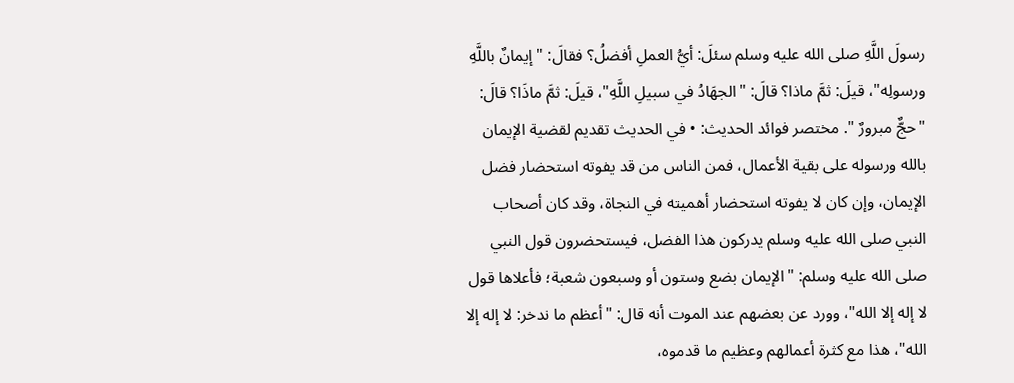رسولَ اللَّهِ صلى الله عليه وسلم سئلَ: أيُّ العملِ أفضلُ؟ فقالَ: "إيمانٌ باللَّهِ ورسولِه"، قيلَ: ثمَّ ماذا؟ قالَ: "الجهَادُ في سبيلِ اللَّهِ"، قيلَ: ثمَّ ماذَا؟ قالَ: "حجٌّ مبرورٌ ". مختصر فوائد الحديث: • في الحديث تقديم لقضية الإيمان بالله ورسوله على بقية الأعمال، فمن الناس من قد يفوته استحضار فضل الإيمان، وإن كان لا يفوته استحضار أهميته في النجاة، وقد كان أصحاب النبي صلى الله عليه وسلم يدركون هذا الفضل، فيستحضرون قول النبي صلى الله عليه وسلم: "الإيمان بضع وستون أو وسبعون شعبة؛ فأعلاها قول لا إله إلا الله"، وورد عن بعضهم عند الموت أنه قال: "أعظم ما ندخر: لا إله إلا الله"، هذا مع كثرة أعمالهم وعظيم ما قدموه،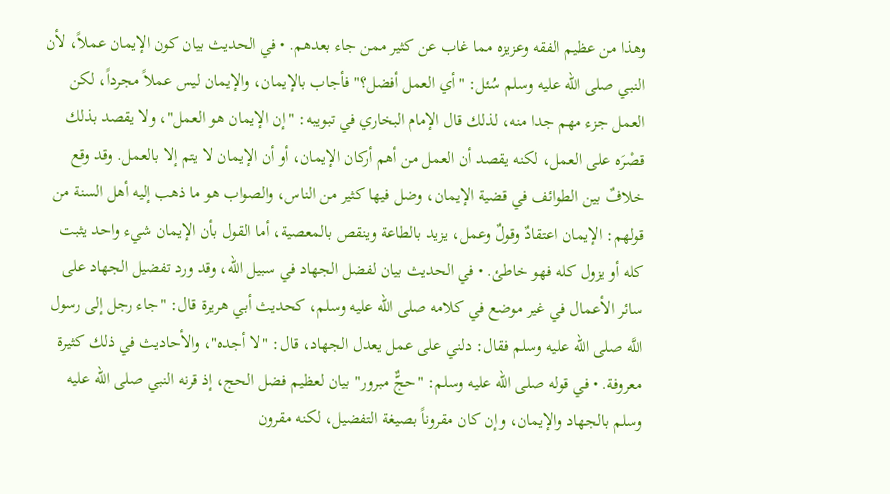وهذا من عظيم الفقه وعزيزه مما غاب عن كثير ممن جاء بعدهم. • في الحديث بيان كون الإيمان عملاً، لأن النبي صلى الله عليه وسلم سُئل: "أي العمل أفضل؟" فأجاب بالإيمان، والإيمان ليس عملاً مجرداً، لكن العمل جزء مهم جدا منه، لذلك قال الإمام البخاري في تبويبه: "إن الإيمان هو العمل"، ولا يقصد بذلك قصْرَه على العمل، لكنه يقصد أن العمل من أهم أركان الإيمان، أو أن الإيمان لا يتم إلا بالعمل. وقد وقع خلافٌ بين الطوائف في قضية الإيمان، وضل فيها كثير من الناس، والصواب هو ما ذهب إليه أهل السنة من قولهم: الإيمان اعتقادٌ وقولٌ وعمل، يزيد بالطاعة وينقص بالمعصية، أما القول بأن الإيمان شيء واحد يثبت كله أو يزول كله فهو خاطئ. • في الحديث بيان لفضل الجهاد في سبيل الله، وقد ورد تفضيل الجهاد على سائر الأعمال في غير موضع في كلامه صلى الله عليه وسلم، كحديث أبي هريرة قال: "جاء رجل إلى رسول اللَّه صلى الله عليه وسلم فقال: دلني ‌على عمل يعدل الجهاد، قال: "لا أجده"، والأحاديث في ذلك كثيرة معروفة. • في قوله صلى الله عليه وسلم: "حجٌّ مبرور" بيان لعظيم فضل الحج، إذ قرنه النبي صلى الله عليه وسلم بالجهاد والإيمان، وإن كان مقروناً بصيغة التفضيل، لكنه مقرون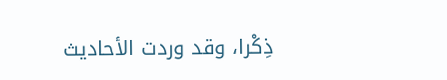ذِكْرا، وقد وردت الأحاديث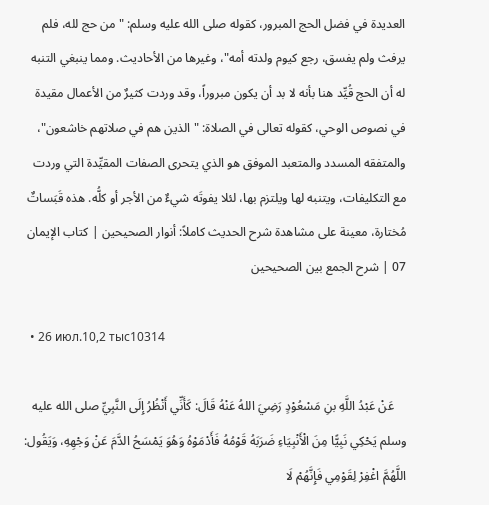العديدة في فضل الحج المبرور، كقوله صلى الله عليه وسلم: "من حج لله، فلم يرفث ولم يفسق، رجع ‌كيوم ‌ولدته أمه"، وغيرها من الأحاديث. ومما ينبغي التنبه له أن الحج قُيِّد هنا بأنه لا بد أن يكون مبروراً، وقد وردت كثيرٌ من الأعمال مقيدة في نصوص الوحي، كقوله تعالى في الصلاة: "الذين هم في صلاتهم خاشعون"، والمتفقه المسدد والمتعبد الموفق هو الذي يتحرى الصفات المقيِّدة التي وردت مع التكليفات، ويتنبه لها ويلتزم بها، لئلا يفوتَه شيءٌ من الأجر أو كلُّه. هذه قَبَساتٌ مُختارة، معينة على مشاهدة شرح الحديث كاملاً: أنوار الصحيحين | كتاب الإيمان 07 | شرح الجمع بين الصحيحين

  • 26 июл.10,2 тыс10314

    عَنْ عَبْدُ اللَّهِ بنِ مَسْعُوْدٍ رَضِيَ اللهُ عَنْهُ قَالَ: كَأَنِّي أَنْظُرُ إِلَى النَّبِيِّ صلى الله عليه وسلم يَحْكِي نَبِيًّا مِنَ الْأَنْبِيَاءِ ضَرَبَهُ قَوْمُهُ فَأَدْمَوْهُ وَهُوَ يَمْسَحُ الدَّمَ عَنْ وَجْهِهِ، وَيَقُول: اللَّهُمَّ اغْفِرْ لِقَوْمِي فَإِنَّهُمْ لَا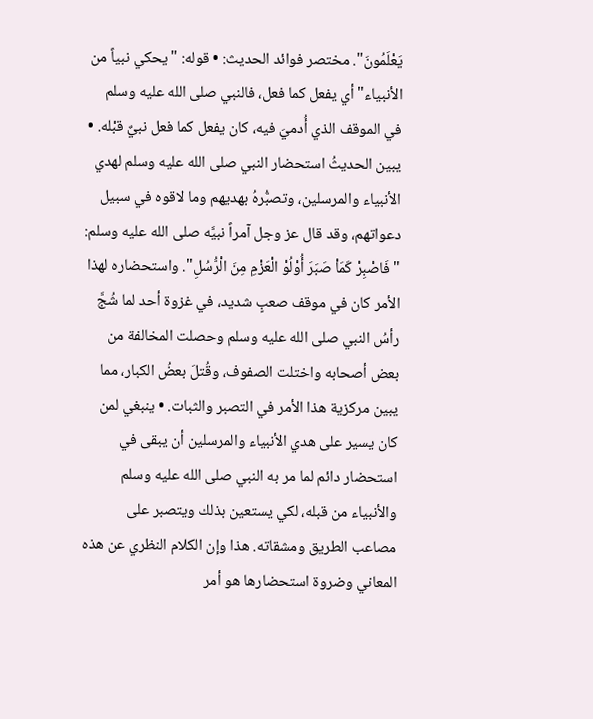يَعْلَمُونَ". مختصر فوائد الحديث: • قوله: "يحكي نبياً من الأنبياء" أي يفعل كما فعل، فالنبي صلى الله عليه وسلم في الموقف الذي أُدميَ فيه، كان يفعل كما فعل نبيٌ قبْله. • يبين الحديثُ استحضار النبي صلى الله عليه وسلم لهدي الأنبياء والمرسلين، وتصبُّرهُ بهديهم وما لاقوه في سبيل دعواتهم، وقد قال عز وجل آمراً نبيَّه صلى الله عليه وسلم: "فَاصْبِرْ كَمَاْ صَبَرَ أُوْلُوْ الْعَزْمِ مِنَ الْرُّسُلِ". واستحضاره لهذا الأمر كان في موقف صعبٍ شديد، في غزوة أحد لما شُجَّ رأسُ النبي صلى الله عليه وسلم وحصلت المخالفة من بعض أصحابه واختلت الصفوف، وقُتلَ بعضُ الكبار، مما يبين مركزية هذا الأمر في التصبر والثبات. • ينبغي لمن كان يسير على هدي الأنبياء والمرسلين أن يبقى في استحضار دائم لما مر به النبي صلى الله عليه وسلم والأنبياء من قبله، لكي يستعين بذلك ويتصبر على مصاعب الطريق ومشقاته. هذا وإن الكلام النظري عن هذه المعاني وضروة استحضارها هو أمر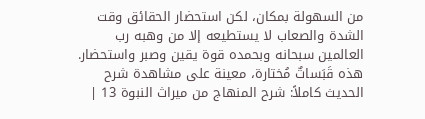من السهولة بمكان، لكن استحضار الحقائق وقت الشدة والصعاب لا يستطيعه إلا من وهبه رب العالمين سبحانه وبحمده قوة يقين وصبر واستحضار. هذه قَبَساتٌ مُختارة، معينة على مشاهدة شرح الحديث كاملاً: شرح المنهاج من ميراث النبوة 13 |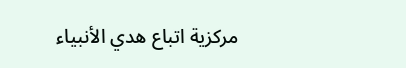مركزية اتباع هدي الأنبياء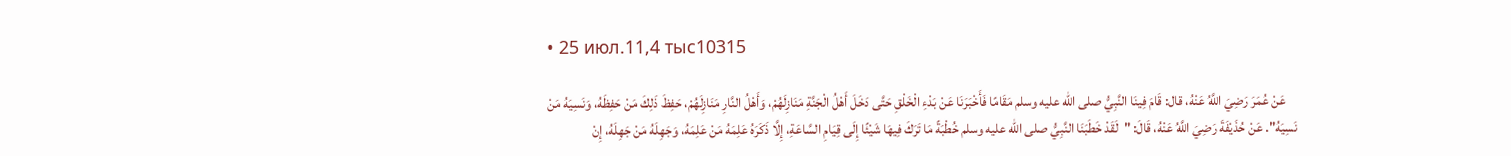• 25 июл.11,4 тыс10315

    عَنْ عُمَرَ رَضِيَ اللَّهُ عَنْهُ، قال: قَامَ فِينَا النَّبِيُّ صلى الله عليه وسلم مَقَامًا فَأَخْبَرَنَا عَنْ بَدْءِ الْخَلْقِ حَتَّى دَخَلَ أَهْلُ الْجَنَّةِ مَنَازِلَهُمْ، وَأَهْلُ النَّارِ مَنَازِلَهُمْ، حَفِظَ ذَلِكَ مَنْ حَفِظَهُ، وَنَسِيَهُ مَنْ نَسِيَهُ". عَنْ حُذَيْفَةَ رَضِيَ اللَّهُ عَنْهُ، قَالَ: "لَقَدْ خَطَبَنَا النَّبِيُّ صلى الله عليه وسلم خُطْبَةً مَا تَرَكَ فِيهَا شَيْئًا إِلَى قِيَامِ السَّاعَةِ، إِلَّا ذَكَرَهُ عَلِمَهُ مَنْ عَلِمَهُ، وَجَهِلَهُ مَنْ جَهِلَهُ، إِنْ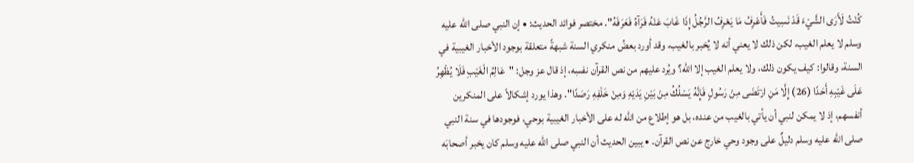كُنْتُ لَأَرَى الشَّيْءَ قَدْ نَسِيتُ فَأَعْرِفُ مَا يَعْرِفُ الرَّجُلُ إِذَا غَابَ عَنْهُ فَرَآهُ فَعَرَفَهُ". مختصر فوائد الحديث: • إن النبي صلى الله عليه وسلم لا يعلم الغيب، لكن ذلك لا يعني أنه لا يُخبر بالغيب، وقد أورد بعضُ منكري السنة شبهةً متعلقة بوجود الأخبار الغيبية في السنة، وقالوا: كيف يكون ذلك، ولا يعلم الغيب إلا الله؟ ويُرد عليهم من نص القرآن نفسِه، إذ قال عز وجل: "عَالِمُ الْغَيْبِ فَلَا يُظْهِرُ عَلَى غَيْبِهِ أَحَدًا (26) إِلَّا مَنِ ارْتَضَى مِنْ رَسُولٍ فَإِنَّهُ يَسْلُكُ مِنْ بَيْنِ يَدَيْهِ وَمِنْ خَلْفِهِ رَصَدًا". وهذا يورد إشكالاً على المنكرين أنفسهم، إذ لا يمكن لنبي أن يأتي بالغيب من عنده، بل هو إطلاع من الله له على الأخبار الغيبية بوحي، فوجودها في سنة النبي صلى الله عليه وسلم دليلٌ على وجود وحي خارج عن نص القرآن. • يبين الحديث أن النبي صلى الله عليه وسلم كان يخبر أصحابَه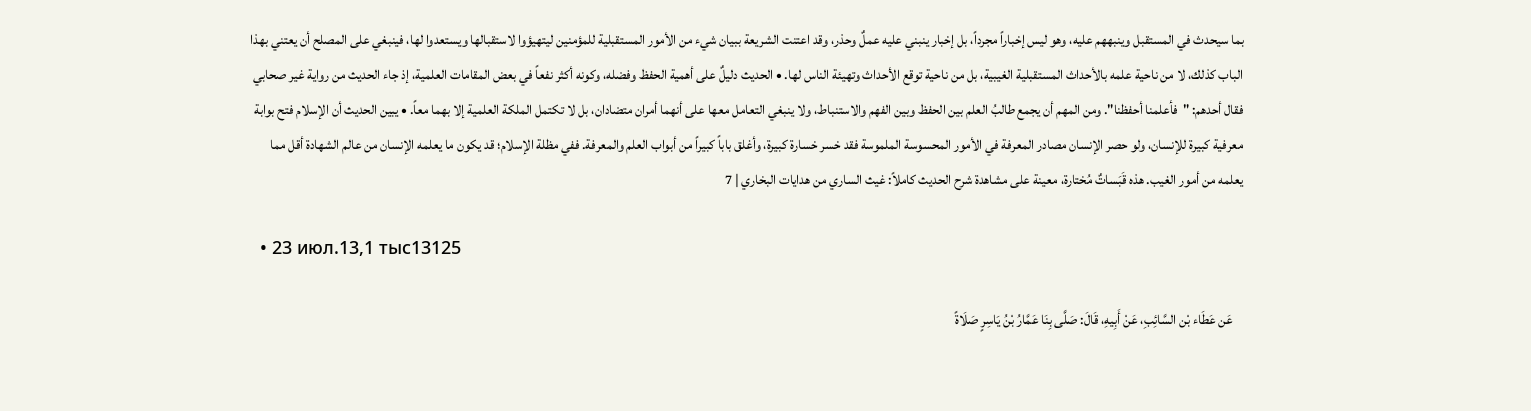بما سيحدث في المستقبل وينبههم عليه، وهو ليس إخباراً مجرداً، بل إخبار ينبني عليه عملٌ وحذر، وقد اعتنت الشريعة ببيان شيء من الأمور المستقبلية للمؤمنين ليتهيؤوا لاستقبالها ويستعدوا لها، فينبغي على المصلح أن يعتني بهذا الباب كذلك، لا من ناحية علمه بالأحداث المستقبلية الغيبية، بل من ناحية توقع الأحداث وتهيئة الناس لها. • الحديث دليلٌ على أهمية الحفظ وفضله، وكونه أكثر نفعاً في بعض المقامات العلمية، إذ جاء الحديث من رواية غير صحابي فقال أحدهم: "فأعلمنا أحفظنا". ومن المهم أن يجمع طالبُ العلم بين الحفظ وبين الفهم والاستنباط، ولا ينبغي التعامل معها على أنهما أمران متضادان، بل لا تكتمل الملكة العلمية إلا بهما معاً. • يبين الحديث أن الإسلام فتح بوابة معرفية كبيرة للإنسان، ولو حصر الإنسان مصادر المعرفة في الأمور المحسوسة الملموسة فقد خسر خسارة كبيرة، وأغلق باباً كبيراً من أبواب العلم والمعرفة. ففي مظلة الإسلام؛ قد يكون ما يعلمه الإنسان من عالم الشهادة أقل مما يعلمه من أمور الغيب. هذه قَبَساتٌ مُختارة، معينة على مشاهدة شرح الحديث كاملاً: غيث الساري من هدايات البخاري | 7

  • 23 июл.13,1 тыс13125

    عَن عَطَاء بْن السَّائِبِ، عَنْ أَبِيهِ، قَالَ: صَلَّى بِنَا عَمَّارُ بْنُ يَاسِرٍ صَلَاةً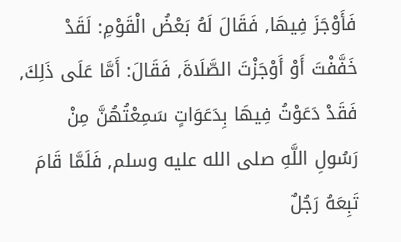فَأَوْجَزَ فِيهَا, فَقَالَ لَهُ بَعْضُ الْقَوْمِ: لَقَدْ خَفَّفْتَ أَوْ أَوْجَزْتَ الصَّلَاةَ, فَقَالَ: أَمَّا عَلَى ذَلِكَ, فَقَدْ دَعَوْتُ فِيهَا بِدَعَوَاتٍ سَمِعْتُهُنَّ مِنْ رَسُولِ اللَّهِ صلى الله عليه وسلم, فَلَمَّا قَامَ تَبِعَهُ رَجُلٌ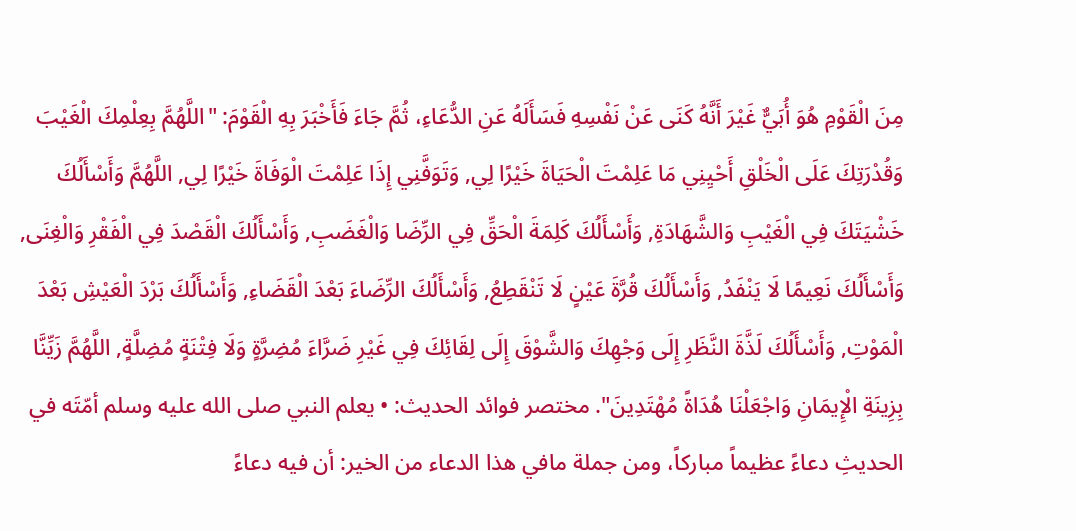مِنَ الْقَوْمِ هُوَ أُبَيٌّ غَيْرَ أَنَّهُ كَنَى عَنْ نَفْسِهِ فَسَأَلَهُ عَنِ الدُّعَاءِ، ثُمَّ جَاءَ فَأَخْبَرَ بِهِ الْقَوْمَ: "اللَّهُمَّ بِعِلْمِكَ الْغَيْبَ وَقُدْرَتِكَ عَلَى الْخَلْقِ أَحْيِنِي مَا عَلِمْتَ الْحَيَاةَ خَيْرًا لِي, وَتَوَفَّنِي إِذَا عَلِمْتَ الْوَفَاةَ خَيْرًا لِي, اللَّهُمَّ وَأَسْأَلُكَ خَشْيَتَكَ فِي الْغَيْبِ وَالشَّهَادَةِ, وَأَسْأَلُكَ كَلِمَةَ الْحَقِّ فِي الرِّضَا وَالْغَضَبِ, وَأَسْأَلُكَ الْقَصْدَ فِي الْفَقْرِ وَالْغِنَى, وَأَسْأَلُكَ نَعِيمًا لَا يَنْفَدُ, وَأَسْأَلُكَ قُرَّةَ عَيْنٍ لَا تَنْقَطِعُ, وَأَسْأَلُكَ الرِّضَاءَ بَعْدَ الْقَضَاءِ, وَأَسْأَلُكَ بَرْدَ الْعَيْشِ بَعْدَ الْمَوْتِ, وَأَسْأَلُكَ لَذَّةَ النَّظَرِ إِلَى وَجْهِكَ وَالشَّوْقَ إِلَى لِقَائِكَ فِي غَيْرِ ضَرَّاءَ مُضِرَّةٍ وَلَا فِتْنَةٍ مُضِلَّةٍ, اللَّهُمَّ زَيِّنَّا بِزِينَةِ الْإِيمَانِ وَاجْعَلْنَا هُدَاةً مُهْتَدِينَ". مختصر فوائد الحديث: • يعلم النبي صلى الله عليه وسلم أمّتَه في الحديثِ دعاءً عظيماً مباركاً، ومن جملة مافي هذا الدعاء من الخير: أن فيه دعاءً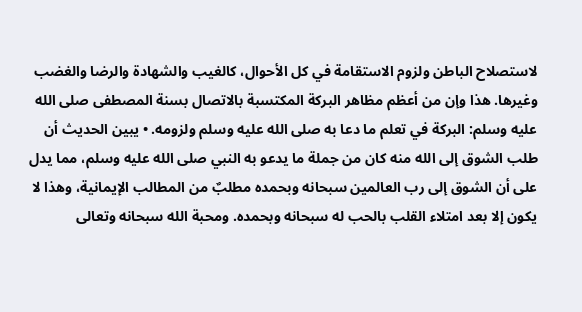لاستصلاح الباطن ولزوم الاستقامة في كل الأحوال، كالغيب والشهادة والرضا والغضب وغيرها. هذا وإن من أعظم مظاهر البركة المكتسبة بالاتصال بسنة المصطفى صلى الله عليه وسلم: البركة في تعلم ما دعا به صلى الله عليه وسلم ولزومه. • يبين الحديث أن طلب الشوق إلى الله منه كان من جملة ما يدعو به النبي صلى الله عليه وسلم، مما يدل على أن الشوق إلى رب العالمين سبحانه وبحمده مطلبٌ من المطالب الإيمانية، وهذا لا يكون إلا بعد امتلاء القلب بالحب له سبحانه وبحمده. ومحبة الله سبحانه وتعالى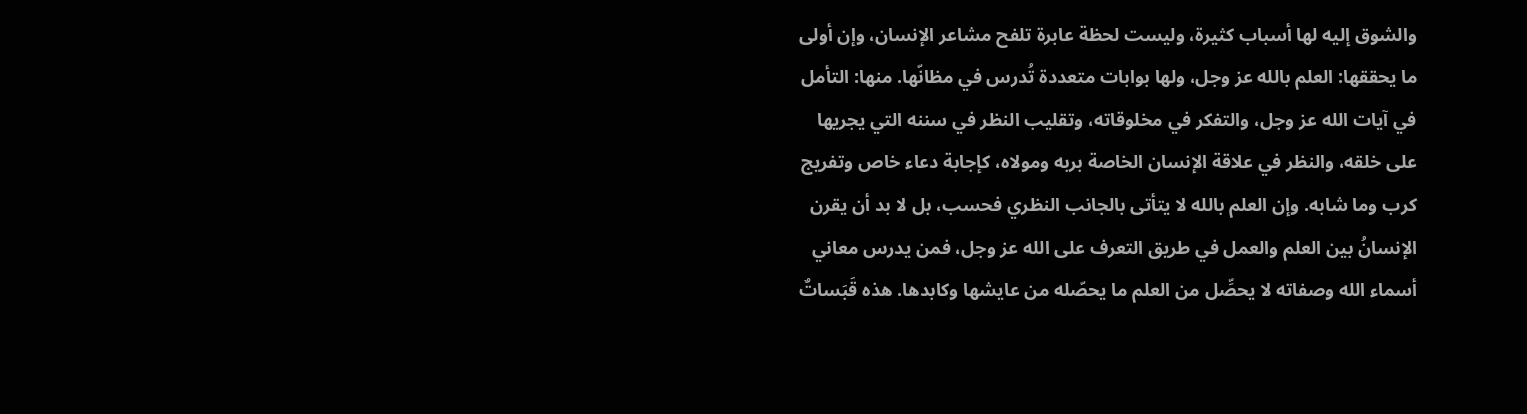والشوق إليه لها أسباب كثيرة، وليست لحظة عابرة تلفح مشاعر الإنسان، وإن أولى ما يحققها: العلم بالله عز وجل، ولها بوابات متعددة تُدرس في مظانّها. منها: التأمل في آيات الله عز وجل، والتفكر في مخلوقاته، وتقليب النظر في سننه التي يجريها على خلقه، والنظر في علاقة الإنسان الخاصة بربه ومولاه، كإجابة دعاء خاص وتفريج كرب وما شابه. وإن العلم بالله لا يتأتى بالجانب النظري فحسب، بل لا بد أن يقرن الإنسانُ بين العلم والعمل في طريق التعرف على الله عز وجل، فمن يدرس معاني أسماء الله وصفاته لا يحصِّل من العلم ما يحصّله من عايشها وكابدها. هذه قَبَساتٌ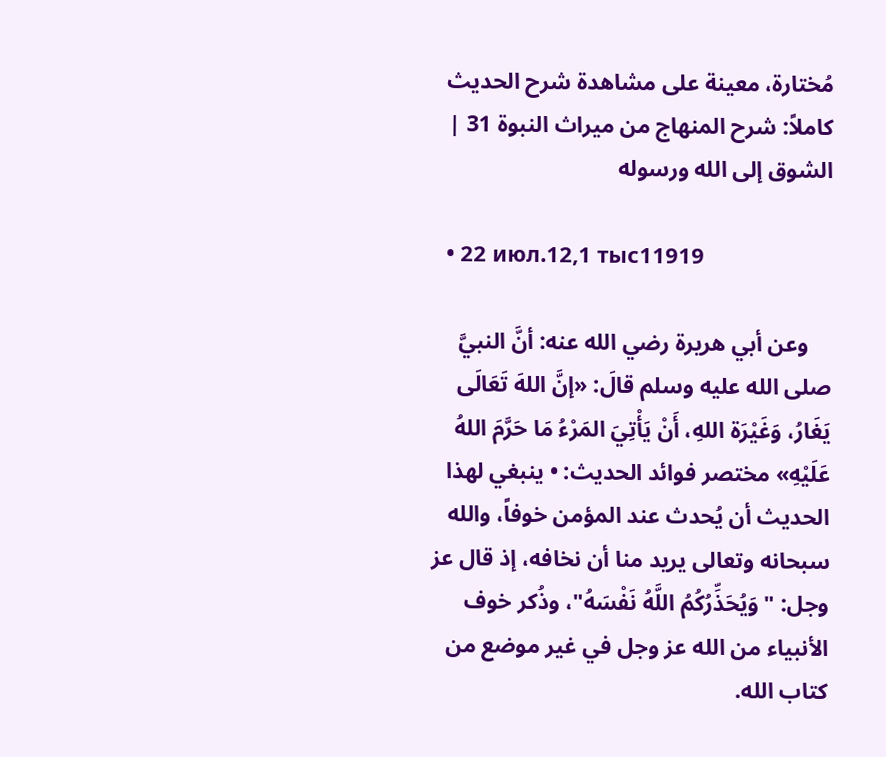مُختارة، معينة على مشاهدة شرح الحديث كاملاً: شرح المنهاج من ميراث النبوة 31 | الشوق إلى الله ورسوله

  • 22 июл.12,1 тыс11919

    وعن أبي هريرة رضي الله عنه: أنَّ النبيَّ صلى الله عليه وسلم قالَ: «إنَّ اللهَ تَعَالَى يَغَارُ، وَغَيْرَة اللهِ، أَنْ يَأْتِيَ المَرْءُ مَا حَرَّمَ اللهُ عَلَيْهِ» مختصر فوائد الحديث: • ينبغي لهذا الحديث أن يُحدث عند المؤمن خوفاً، والله سبحانه وتعالى يريد منا أن نخافه، إذ قال عز وجل: "وَيُحَذِّرُكُمُ اللَّهُ نَفْسَهُ"، وذُكر خوف الأنبياء من الله عز وجل في غير موضع من كتاب الله.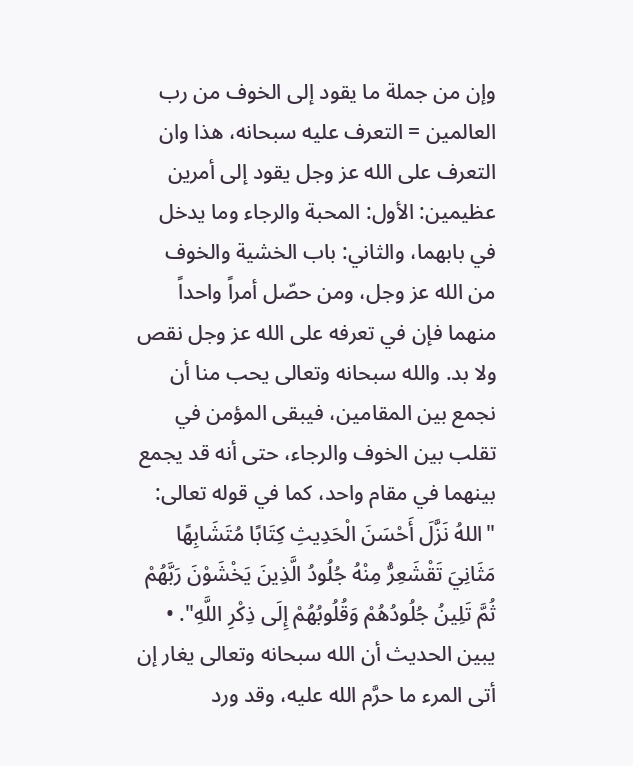وإن من جملة ما يقود إلى الخوف من رب العالمين = التعرف عليه سبحانه، هذا وان التعرف على الله عز وجل يقود إلى أمرين عظيمين: الأول: المحبة والرجاء وما يدخل في بابهما، والثاني: باب الخشية والخوف من الله عز وجل، ومن حصّل أمراً واحداً منهما فإن في تعرفه على الله عز وجل نقص ولا بد. والله سبحانه وتعالى يحب منا أن نجمع بين المقامين، فيبقى المؤمن في تقلب بين الخوف والرجاء، حتى أنه قد يجمع بينهما في مقام واحد، كما في قوله تعالى: "اللهُ نَزَّلَ أَحْسَنَ الْحَدِيثِ كِتَابًا مُتَشَابِهًا مَثَانِيَ تَقْشَعِرُّ مِنْهُ جُلُودُ الَّذِينَ يَخْشَوْنَ رَبَّهُمْ ثُمَّ تَلِينُ جُلُودُهُمْ وَقُلُوبُهُمْ إِلَى ذِكْرِ اللَّهِ". • يبين الحديث أن الله سبحانه وتعالى يغار إن أتى المرء ما حرَّم الله عليه، وقد ورد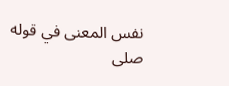نفس المعنى في قوله صلى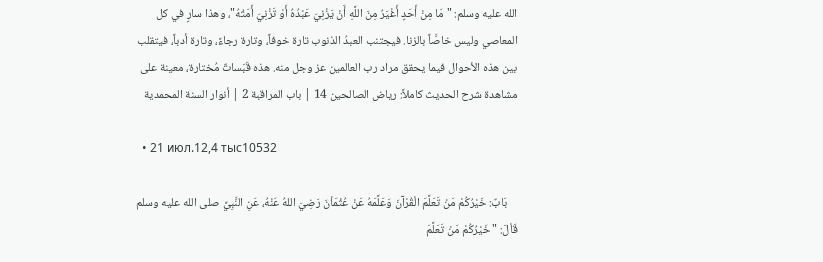الله عليه وسلم: "مَا مِنْ أَحَدٍ أَغْيَرُ مِنَ اللَّهِ أَنْ يَزْنِيَ عَبْدُهُ أَوْ تَزْنِيَ أَمَتُهُ"، وهذا سارٍ في كل المعاصي وليس خاصَّاً بالزنا. فيجتنب العبدُ الذنوب تارة خوفاً، وتارة رجاءً، وتارة أدباً، فيتقلب بين هذه الأحوال فيما يحقق مراد رب العالمين عز وجل منه. هذه قَبَساتٌ مُختارة، معينة على مشاهدة شرح الحديث كاملاً: رياض الصالحين 14 | باب المراقبة 2 | أنوار السنة المحمدية

  • 21 июл.12,4 тыс10532

    بَابٌ: خَيْرُكُمْ مَنْ تَعَلَّمَ الْقُرْآنَ وَعَلَّمَهُ عَنْ عُثْمَاْنَ رَضِيَ اللهُ عَنْهُ، عَنِ النَّبِيِّ صلى الله عليه وسلم قَاْلَ: "خَيْرُكُمْ مَنْ تَعَلَّمَ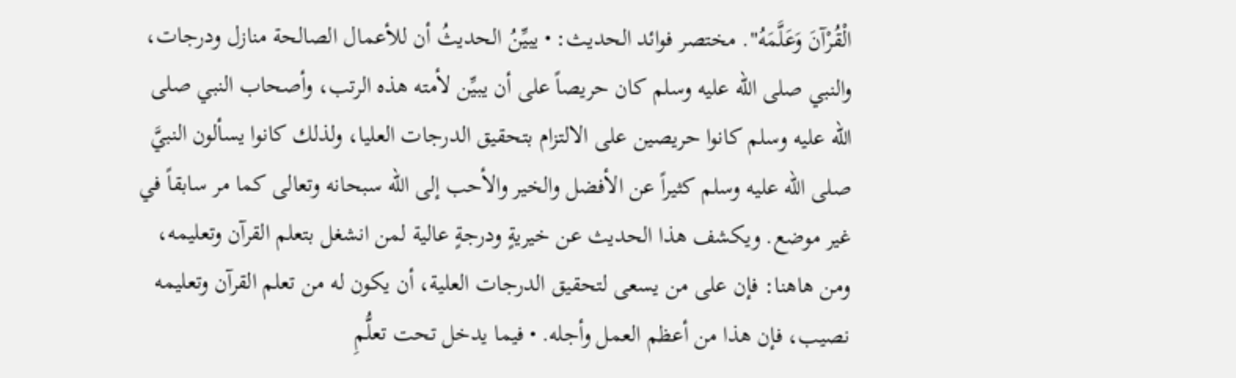الْقُرْآنَ وَعَلَّمَهُ". مختصر فوائد الحديث: • يبيِّنُ الحديثُ أن للأعمال الصالحة منازل ودرجات، والنبي صلى الله عليه وسلم كان حريصاً على أن يبيِّن لأمته هذه الرتب، وأصحاب النبي صلى الله عليه وسلم كانوا حريصين على الالتزام بتحقيق الدرجات العليا، ولذلك كانوا يسألون النبيَّ صلى الله عليه وسلم كثيراً عن الأفضل والخير والأحب إلى الله سبحانه وتعالى كما مر سابقاً في غير موضع. ويكشف هذا الحديث عن خيريةٍ ودرجةٍ عالية لمن انشغل بتعلم القرآن وتعليمه، ومن هاهنا: فإن على من يسعى لتحقيق الدرجات العلية، أن يكون له من تعلم القرآن وتعليمه نصيب، فإن هذا من أعظم العمل وأجله. • فيما يدخل تحت تعلُّمِ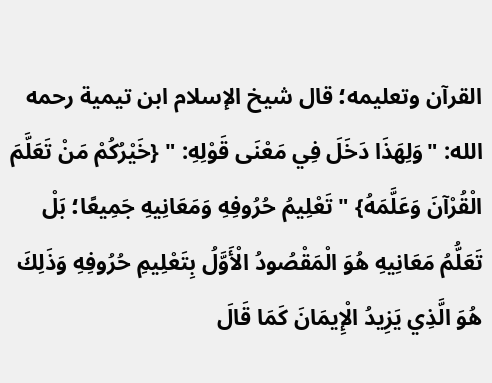القرآن وتعليمه؛ قال شيخ الإسلام ابن تيمية رحمه الله: "وَلِهَذَا دَخَلَ فِي مَعْنَى قَوْلِهِ: " {خَيْرُكُمْ مَنْ تَعَلَّمَ الْقُرْآنَ وَعَلَّمَهُ} " تَعْلِيمُ حُرُوفِهِ وَمَعَانِيهِ جَمِيعًا؛ بَلْ تَعَلُّمُ مَعَانِيهِ هُوَ الْمَقْصُودُ الْأَوَّلُ بِتَعْلِيمِ حُرُوفِهِ وَذَلِكَ هُوَ الَّذِي يَزِيدُ الْإِيمَانَ كَمَا قَالَ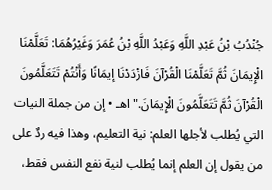جُنْدُبُ بْنُ عَبْدِ اللَّهِ وَعَبْدُ اللَّهِ بْنُ عُمَرَ وَغَيْرُهُمَا: تَعَلَّمْنَا الْإِيمَانَ ثُمَّ تَعَلَّمْنَا الْقُرْآنَ فَازْدَدْنَا إيمَانًا وَأَنْتُمْ تَتَعَلَّمُونَ الْقُرْآنَ ثُمَّ تَتَعَلَّمُونَ الْإِيمَانَ." اهـ • إن من جملة النيات التي يُطلب لأجلها العلم: نية التعليم، وهذا فيه ردٌ على من يقول إن العلم إنما يُطلب لنية نفع النفس فقط،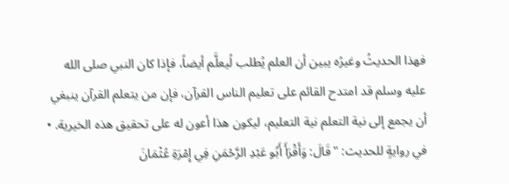فهذا الحديثُ وغيرُه يبين أن العلم يُطلب لُيعلَّم أيضاً، فإذا كان النبي صلى الله عليه وسلم قد امتدح القائم على تعليم الناس القرآن، فإن من يتعلم القرآن ينبغي أن يجمع إلى نية التعلم نية التعليم، ليكون هذا أعون له على تحقيق هذه الخيرية. • في روايةٍ للحديث: "قَالَ: وَأَقْرَأَ أَبُو عَبْدِ الرَّحْمَنِ فِي إِمْرَةِ عُثْمَانَ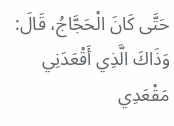حَتَّى كَانَ الْحَجَّاجُ، قَالَ: وَذَاكَ الَّذِي أَقْعَدَنِي مَقْعَدِي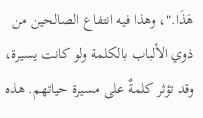هَذَا."، وهذا فيه انتفاع الصالحين من ذوي الألباب بالكلمة ولو كانت يسيرة، وقد تؤثر كلمةٌ على مسيرة حياتهم. هذه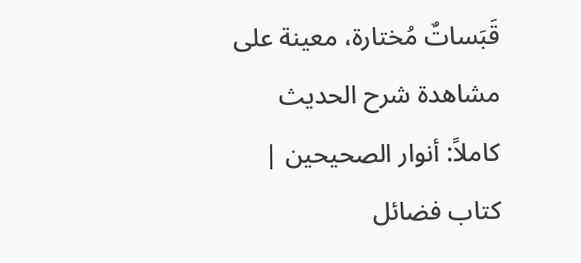قَبَساتٌ مُختارة، معينة على مشاهدة شرح الحديث كاملاً: أنوار الصحيحين | كتاب فضائل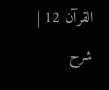القرآن 12 | شرح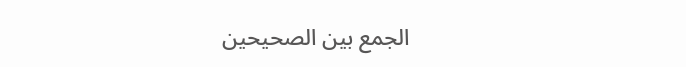الجمع بين الصحيحين